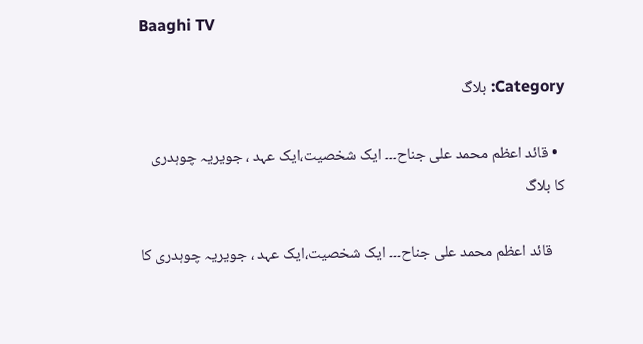Baaghi TV

Category: بلاگ

  • قائد اعظم محمد علی جناح۔۔۔ ایک شخصیت،ایک عہد ، جویریہ چوہدری کا بلاگ

    قائد اعظم محمد علی جناح۔۔۔ ایک شخصیت،ایک عہد ، جویریہ چوہدری کا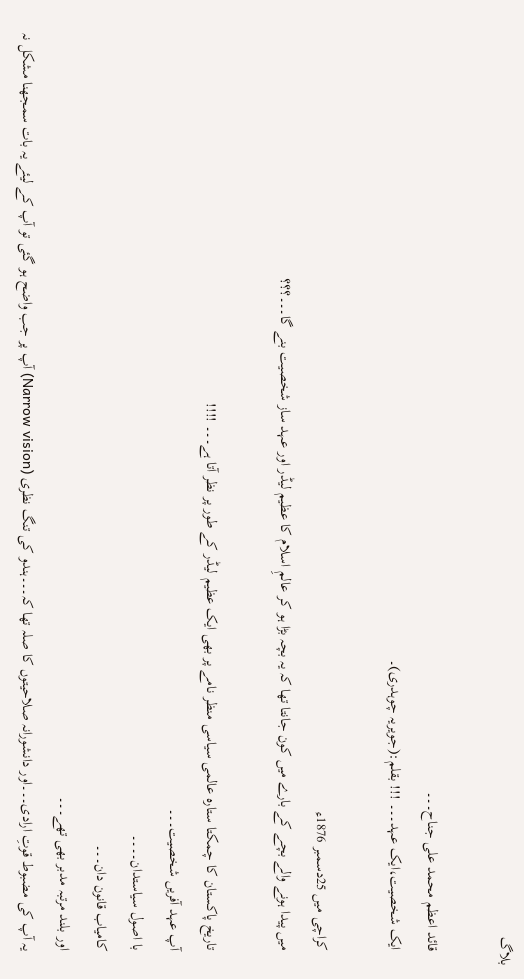بلاگ

    قائد اعظم محمد علی جناح۔۔۔
    ایک شخصیت،ایک عہد۔۔۔ !!! بقلم:(جویریہ چوہدری)۔

    کراچی میں 25دسمبر 1876ء
    میں پیدا ہونے والے بچے کے بارے میں کون جانتا تھا کہ یہ بچہ بڑا ہو کر عالمِ اسلام کا عظیم لیڈر اور عہد ساز شخصیت بنے گا۔۔۔؟؟؟

    تاریخ پاکستان کا چمکتا ستارہ عالمی سیاسی منظر نامے پر بھی ایک عظیم لیڈر کے طور پر نظر آتا ہے۔۔۔ !!!!
    آپ عہد آفریں شخصیت۔۔۔
    با اصول سیاستدان۔۔۔۔
    کامیاب قانون دان۔۔۔
    اور بلند مرتبہ مدبر بھی تھے۔۔۔
    یہ آپ کی مضبوط قوتِ ارادی۔۔۔اور دانشورانہ صلاحیتوں کا صلہ تھا کہ۔۔۔ہندو کی تنگ نظری (Narrow vision) آپ پر جب واضح ہو گئی تو آپ کے لیئے یہ بات سمجھنا مشکل نہ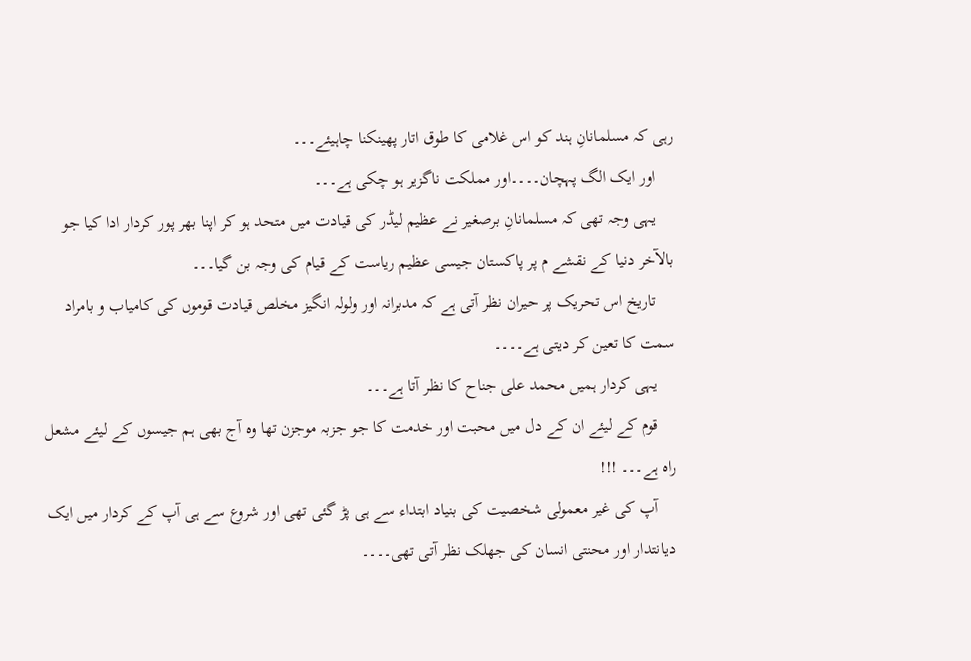رہی کہ مسلمانانِ ہند کو اس غلامی کا طوق اتار پھینکنا چاہیئے۔۔۔
    اور ایک الگ پہچان۔۔۔۔اور مملکت ناگزیر ہو چکی ہے۔۔۔
    یہی وجہ تھی کہ مسلمانانِ برصغیر نے عظیم لیڈر کی قیادت میں متحد ہو کر اپنا بھر پور کردار ادا کیا جو بالآخر دنیا کے نقشے م پر پاکستان جیسی عظیم ریاست کے قیام کی وجہ بن گیا۔۔۔
    تاریخ اس تحریک پر حیران نظر آتی ہے کہ مدبرانہ اور ولولہ انگیز مخلص قیادت قوموں کی کامیاب و بامراد سمت کا تعین کر دیتی ہے۔۔۔۔
    یہی کردار ہمیں محمد علی جناح کا نظر آتا ہے۔۔۔
    قوم کے لیئے ان کے دل میں محبت اور خدمت کا جو جزبہ موجزن تھا وہ آج بھی ہم جیسوں کے لیئے مشعل راہ ہے۔۔۔ !!!
    آپ کی غیر معمولی شخصیت کی بنیاد ابتداء سے ہی پڑ گئی تھی اور شروع سے ہی آپ کے کردار میں ایک دیانتدار اور محنتی انسان کی جھلک نظر آتی تھی۔۔۔۔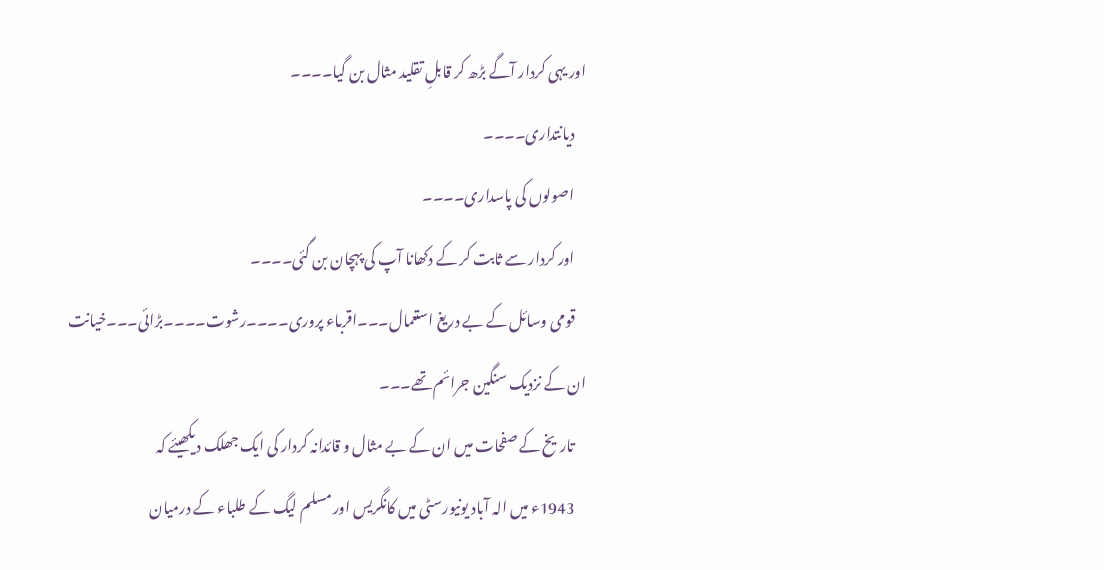اور یہی کردار آگے بڑھ کر قابلِ تقلید مثال بن گیا۔۔۔۔
    دیانتداری۔۔۔۔
    اصولوں کی پاسداری۔۔۔۔
    اور کردار سے ثابت کر کے دکھانا آپ کی پہچان بن گئی۔۔۔۔
    قومی وسائل کے بے دریغ استعمال۔۔۔اقرباء پروری۔۔۔۔رشوت۔۔۔۔بڑائی۔۔۔خیانت ان کے نزدیک سنگین جرائم تھے۔۔۔
    تاریخ کے صفحات میں ان کے بے مثال و قائدانہ کردار کی ایک جھلک دیکھیئے کہ
    1943ء میں الہ آباد یونیورسٹی میں کانگریس اور مسلم لیگ کے طلباء کے درمیان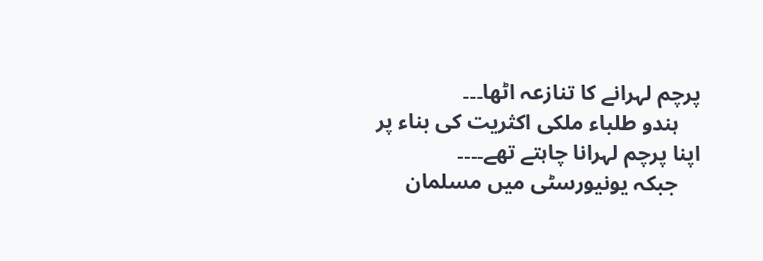پرچم لہرانے کا تنازعہ اٹھا۔۔۔
    ہندو طلباء ملکی اکثریت کی بناء پر اپنا پرچم لہرانا چاہتے تھے۔۔۔۔
    جبکہ یونیورسٹی میں مسلمان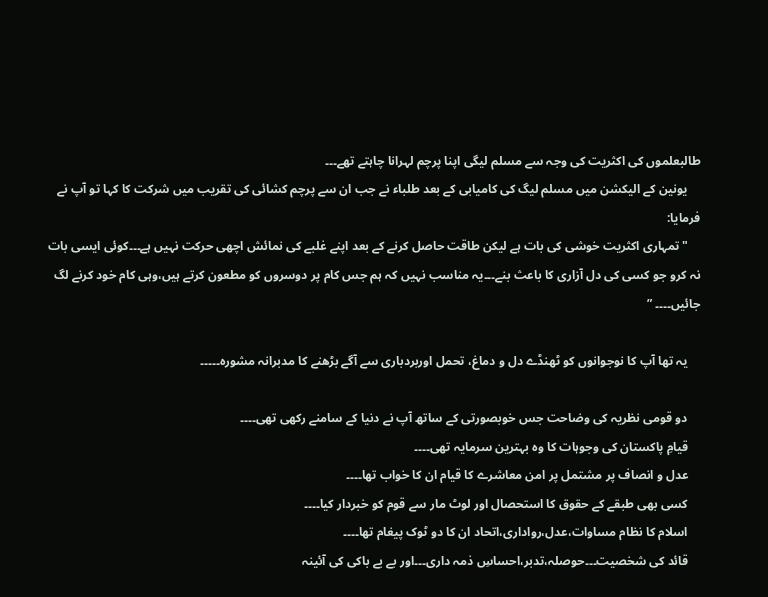طالبعلموں کی اکثریت کی وجہ سے مسلم لیگی اپنا پرچم لہرانا چاہتے تھے۔۔۔
    یونین کے الیکشن میں مسلم لیگ کی کامیابی کے بعد طلباء نے جب ان سے پرچم کشائی کی تقریب میں شرکت کا کہا تو آپ نے فرمایا:
    "تمہاری اکثریت خوشی کی بات ہے لیکن طاقت حاصل کرنے کے بعد اپنے غلبے کی نمائش اچھی حرکت نہیں ہے۔۔۔کوئی ایسی بات نہ کرو جو کسی کی دل آزاری کا باعث بنے۔۔۔یہ مناسب نہیں کہ ہم جس کام پر دوسروں کو مطعون کرتے ہیں،وہی کام خود کرنے لگ جائیں۔۔۔۔ ”

    یہ تھا آپ کا نوجوانوں کو ٹھنڈے دل و دماغ، تحمل اوربردباری سے آگے بڑھنے کا مدبرانہ مشورہ۔۔۔۔۔

    دو قومی نظریہ کی وضاحت جس خوبصورتی کے ساتھ آپ نے دنیا کے سامنے رکھی تھی۔۔۔۔
    قیامِ پاکستان کی وجوہات کا وہ بہترین سرمایہ تھی۔۔۔۔
    عدل و انصاف پر مشتمل پر امن معاشرے کا قیام ان کا خواب تھا۔۔۔۔
    کسی بھی طبقے کے حقوق کا استحصال اور لوٹ مار سے قوم کو خبردار کیا۔۔۔۔
    اسلام کا نظام مساوات،عدل،رواداری،اتحاد ان کا دو ٹوک پیغام تھا۔۔۔۔
    قائد کی شخصیت۔۔۔حوصلہ،تدبر،احساسِ ذمہ داری۔۔۔اور بے بے باکی کی آئینہ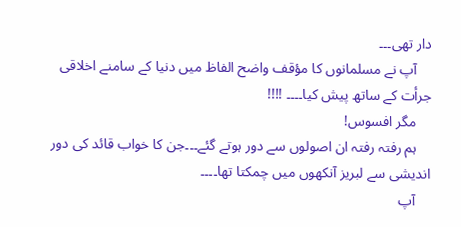دار تھی۔۔۔
    آپ نے مسلمانوں کا مؤقف واضح الفاظ میں دنیا کے سامنے اخلاقی جرأت کے ساتھ پیش کیا۔۔۔۔ !!!!
    مگر افسوس!
    ہم رفتہ رفتہ ان اصولوں سے دور ہوتے گئے۔۔۔جن کا خواب قائد کی دور اندیشی سے لبریز آنکھوں میں چمکتا تھا۔۔۔۔
    آپ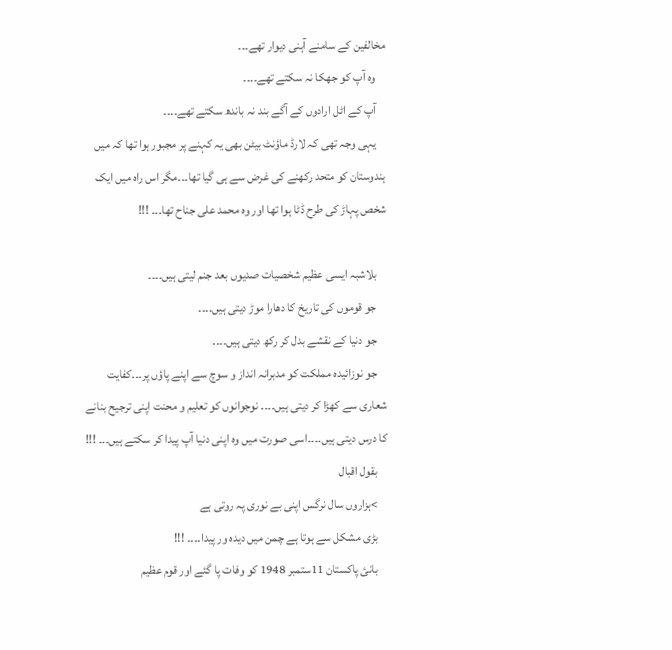مخالفین کے سامنے آہنی دیوار تھے۔۔۔
    وہ آپ کو جھکا نہ سکتے تھے۔۔۔۔
    آپ کے اٹل ارادوں کے آگے بند نہ باندھ سکتے تھے۔۔۔۔
    یہی وجہ تھی کہ لارڈ ماؤنٹ بیٹن بھی یہ کہنے پر مجبور ہوا تھا کہ میں ہندوستان کو متحد رکھنے کی غرض سے ہی گیا تھا۔۔۔مگر اس راہ میں ایک شخص پہاڑ کی طرح ڈٹا ہوا تھا اور وہ محمد علی جناح تھا۔۔۔ !!!

    بلاشبہ ایسی عظیم شخصیات صدیوں بعد جنم لیتی ہیں۔۔۔۔
    جو قوموں کی تاریخ کا دھارا موڑ دیتی ہیں۔۔۔۔
    جو دنیا کے نقشے بدل کر رکھ دیتی ہیں۔۔۔۔
    جو نوزائیدہ مملکت کو مدبرانہ انداز و سوچ سے اپنے پاؤں پر۔۔۔کفایت شعاری سے کھڑا کر دیتی ہیں۔۔۔۔ نوجوانوں کو تعلیم و محنت اپنی ترجیح بنانے کا درس دیتی ہیں۔۔۔۔اسی صورت میں وہ اپنی دنیا آپ پیدا کر سکتے ہیں۔۔۔ !!!
    بقول اقبال
    >ہزاروں سال نرگس اپنی بے نوری پہ روتی ہے
    بڑی مشکل سے ہوتا ہے چمن میں دیدہ ور پیدا۔۔۔۔ !!!
    بانئ پاکستان 11ستمبر 1948 کو وفات پا گئے اور قوم عظیم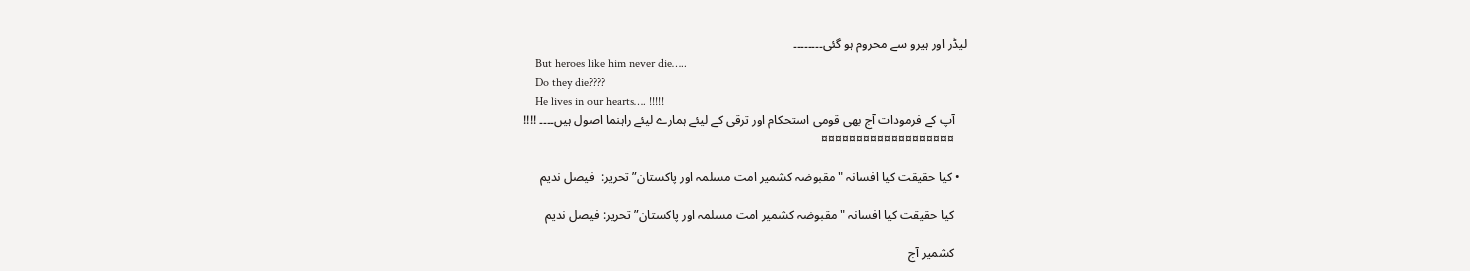لیڈر اور ہیرو سے محروم ہو گئی۔۔۔۔۔۔۔۔
    But heroes like him never die…..
    Do they die????
    He lives in our hearts…. !!!!!
    آپ کے فرمودات آج بھی قومی استحکام اور ترقی کے لیئے ہمارے لیئے راہنما اصول ہیں۔۔۔۔ !!!!
    ¤¤¤¤¤¤¤¤¤¤¤¤¤¤¤¤¤¤¤

  • کیا حقیقت کیا افسانہ "مقبوضہ کشمیر امت مسلمہ اور پاکستان” تحریر:  فیصل ندیم

    کیا حقیقت کیا افسانہ "مقبوضہ کشمیر امت مسلمہ اور پاکستان” تحریر: فیصل ندیم

    کشمیر آج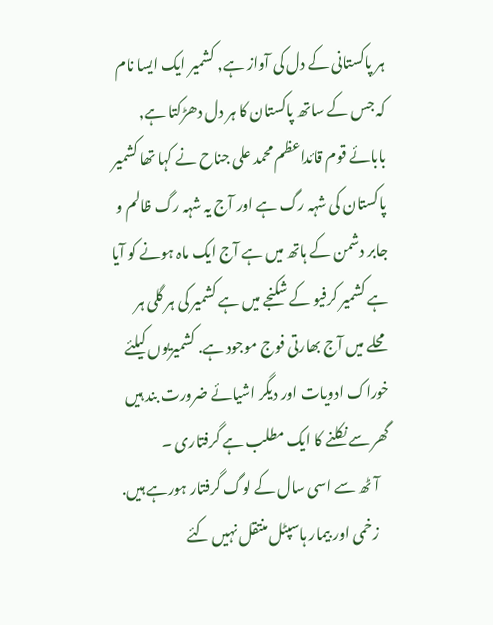ہر پاکستانی کے دل کی آواز ہے, کشمیر ایک ایسا نام کہ جس کے ساتھ پاکستان کا ہر دل دھڑکتا ہے, بابائے قوم قائداعظم محمد علی جناح نے کہا تھا کشمیر پاکستان کی شہہ رگ ہے اور آج یہ شہہ رگ ظالم و جابر دشمن کے ہاتھ میں ہے آج ایک ماہ ہونے کو آیا ہے کشمیر کرفیو کے شکنجے میں ہے کشمیر کی ہر گلی ہر محلے میں آج بھارتی فوج موجود ہے. کشمیریوں کیلئے خوراک ادویات اور دیگر اشیائے ضرورت بند ہیں گھر سے نکلنے کا ایک مطلب ہے گرفتاری ۔
    آٹھ سے اسی سال کے لوگ گرفتار ہورہے ہیں.
    زخمی اور بیمار ہاسپٹل منتقل نہیں کئے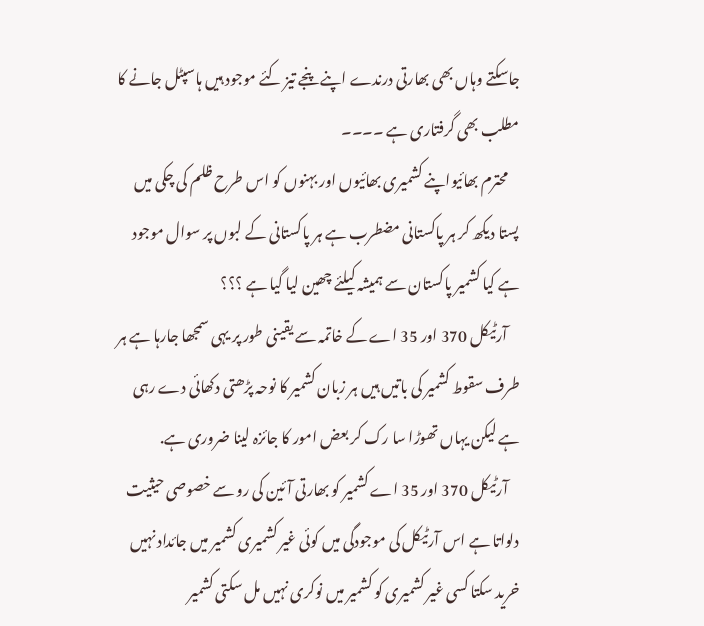جاسکتے وہاں بھی بھارتی درندے اپنے پنجے تیز کئے موجود ہیں ہاسپٹل جانے کا مطلب بھی گرفتاری ہے ۔۔۔۔
    محترم بھائیواپنے کشمیری بھائیوں اور بہنوں کو اس طرح ظلم کی چکی میں پستا دیکھ کر ہر پاکستانی مضطرب ہے ہر پاکستانی کے لبوں پر سوال موجود ہے کیا کشمیر پاکستان سے ہمیشہ کیلئے چھین لیا گیا ہے ؟؟؟
    آرٹیکل 370 اور 35 اے کے خاتمہ سے یقینی طور پر یہی سمجھا جارہا ہے ہر طرف سقوط کشمیر کی باتیں ہیں ہر زبان کشمیر کا نوحہ پڑھتی دکھائی دے رہی ہے لیکن یہاں تھوڑا سا رک کر بعض امور کا جائزہ لینا ضروری ہے.
    آرٹیکل 370 اور 35 اے کشمیر کو بھارتی آئین کی رو سے خصوصی حیثیت دلواتا ہے اس آرٹیکل کی موجودگی میں کوئی غیر کشمیری کشمیر میں جائداد نہیں خرید سکتا کسی غیر کشمیری کو کشمیر میں نوکری نہیں مل سکتی کشمیر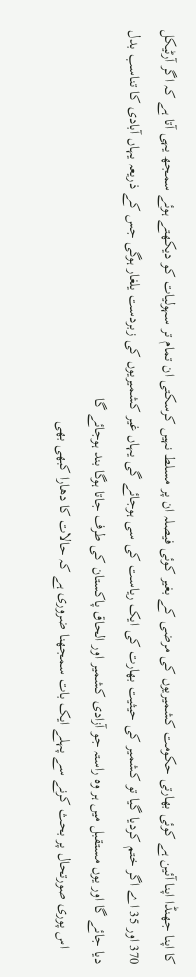کا اپنا جھنڈا اپنا آئین ہے کوئی بھارتی حکومت کشمیریوں کی مرضی کے بغیر کوئی فیصلہ ان پر مسلط نہیں کرسکتی ان تمام تر سہولیات کو دیکھتے ہوئے سمجھ یہی آتا ہے کہ اگر آرٹیکل 370 اور 35 اے اگر ختم کردیا گیا تو کشمیر کی حیثیت بھارت کی ایک ریاست کی سی ہوجائے گی یہاں غیر کشمیریوں کی زبردست یلغار ہوگی جس کے ذریعہ یہاں آبادی کا تناسب بدل دیا جائے گا اور یوں مستقبل میں ہر وہ راستہ جو آزادی کشمیر اور الحاق پاکستان کی طرف جاتا ہوگا بند ہوجائے گا
    اس پوری صورتحال پر بحث کرنے سے پہلے ایک بات سمجھنا ضروری ہے کہ حالات کا دھارا کبھی بھی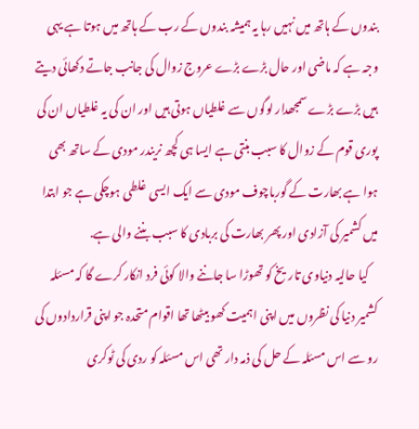بندوں کے ہاتھ میں نہیں رہا یہ ہمیشہ بندوں کے رب کے ہاتھ میں ہوتا ہے یہی وجہ ہے کہ ماضی اور حال بڑے بڑے عروج زوال کی جانب جاتے دکھائی دیتے ہیں بڑے بڑے سمجھدار لوگوں سے غلطیاں ہوتی ہیں اور ان کی یہ غلطیاں ان کی پوری قوم کے زوال کا سبب بنتی ہے ایسا ہی کچھ نریندر مودی کے ساتھ بھی ہوا ہے بھارت کے گورباچوف مودی سے ایک ایسی غلطی ہوچکی ہے جو ابتدا میں کشمیر کی آزادی اور پھر بھارت کی بربادی کا سبب بننے والی ہے.
    کیا حالیہ دنیاوی تاریخ کو تھوڑا سا جاننے والا کوئی فرد انکار کرے گا کہ مسئلہ کشمیر دنیا کی نظروں میں اپنی اہمیت کھو بیٹھا تھا اقوام متحدہ جو اپنی قراردادوں کی رو سے اس مسئلہ کے حل کی ذمہ دار تھی اس مسئلہ کو ردی کی ٹوکری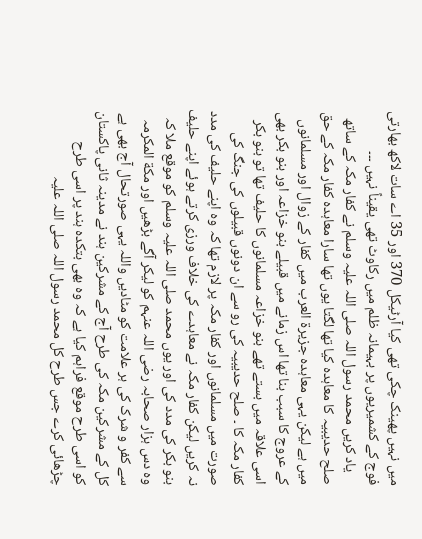میں نہیں پھینک چکی تھی کیا آرٹیکل 370 اور 35 اے سات لاکھ بھارتی فوج کے کشمیریوں پر بہیمانہ ظلم میں رکاوٹ تھی یقیناً نہیں ۔۔۔
    یاد کریں محمد رسول اللہ صلی اللہ علیہ وسلم نے کفار مکہ کے ساتھ صلح حدیبیہ کا معاہدہ کیا تھا لگتا یوں تھا سارا معاہدہ کفار مکہ کے حق میں ہے لیکن یہی معاہدہ جزیرة العرب میں کفار کے زوال اور مسلمانوں کے عروج کا سبب بنا تھا اس زمانے میں قبیلے بنو خزاعہ اور بنو بکر بھی اسی علاقہ میں بستے تھے بنو خزاعہ مسلمانوں کا حلیف تھا تو بنو بکر کفار مکہ کا ۔ صلح حدیبیہ کی رو سے ان دونوں قبیلوں کی جنگ کی صورت میں مسلمانوں اور کفار مکہ پر لازم تھا کہ وہ اپنے حلیف کی مدد نہ کریں لیکن کفار مکہ نے معاہدے کی خلاف ورزی کرتے ہوئے اپنے حلیف بنو بکر کی مدد کی اور یوں محمد صلی اللہ علیہ وسلم کو موقع ملا کہ وہ دس ہزار صحابہ رضی اللہ عنہم کو لیکر آگے بڑھیں اور مکة المکرمہ سے کفر و شرک کی ہر علامت کو مٹادیں واللہ یہی صورتحال آج بھی ہے کل کے مشرکین مکہ کی طرح آج کے مشرکین ہند نے مدینہ ثانی پاکستان کو اسی طرح موقع فراہم کیا ہے کہ وہ بھی بتکدہ ہند پر اسی طرح چڑھائی کرے جس طرح کل محمد رسول اللہ صلی اللہ علیہ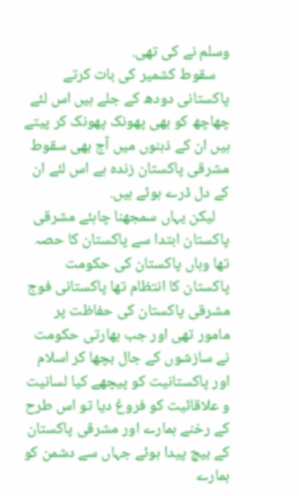وسلم نے کی تھی.
    سقوط کشمیر کی بات کرتے پاکستانی دودھ کے جلے ہیں اس لئے چھاچھ کو بھی پھونک پھونک کر پیتے ہیں ان کے ذہنوں میں آج بھی سقوط مشرقی پاکستان زندہ ہے اس لئے ان کے دل ڈرے ہوئے ہیں.
    لیکن یہاں سمجھنا چاہئے مشرقی پاکستان ابتدا سے پاکستان کا حصہ تھا وہاں پاکستان کی حکومت پاکستان کا انتظام تھا پاکستانی فوج مشرقی پاکستان کی حفاظت پر مامور تھی اور جب بھارتی حکومت نے سازشوں کے جال بچھا کر اسلام اور پاکستانیت کو پیچھے کیا لسانیت و علاقائیت کو فروغ دیا تو اس طرح کے رخنے ہمارے اور مشرقی پاکستان کے بیچ پیدا ہوئے جہاں سے دشمن کو ہمارے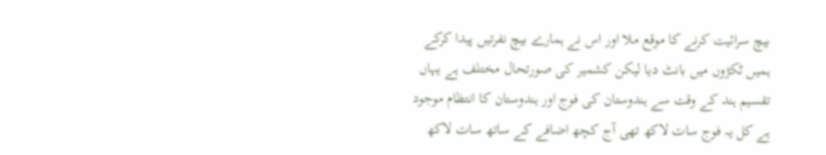بیچ سرائیت کرنے کا موقع ملا اور اس نے ہمارے بیچ نفرتیں پیدا کرکے ہمیں ٹکڑوں میں بانٹ دیا لیکن کشمیر کی صورتحال مختلف ہے یہاں تقسیم ہند کے وقت سے ہندوستان کی فوج اور ہندوستان کا انتظام موجود ہے کل یہ فوج سات لاکھ تھی آج کچھ اضافے کے ساتھ سات لاکھ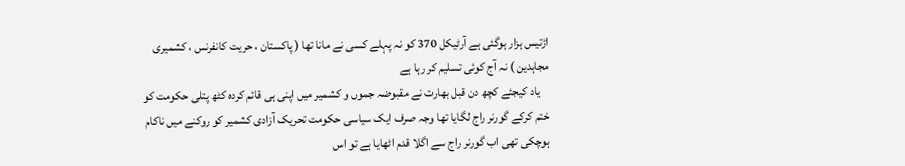اڑتیس ہزار ہوگئی ہے آرٹیکل 370 کو نہ پہلے کسی نے مانا تھا ( پاکستان ، حریت کانفرنس ، کشمیری مجاہدین ) نہ آج کوئی تسلیم کر رہا ہے
    یاد کیجئے کچھ دن قبل بھارت نے مقبوضہ جموں و کشمیر میں اپنی ہی قائم کردہ کٹھ پتلی حکومت کو ختم کرکے گورنر راج لگایا تھا وجہ صرف ایک سیاسی حکومت تحریک آزادی کشمیر کو روکنے میں ناکام ہوچکی تھی اب گورنر راج سے اگلا قدم اٹھایا ہے تو اس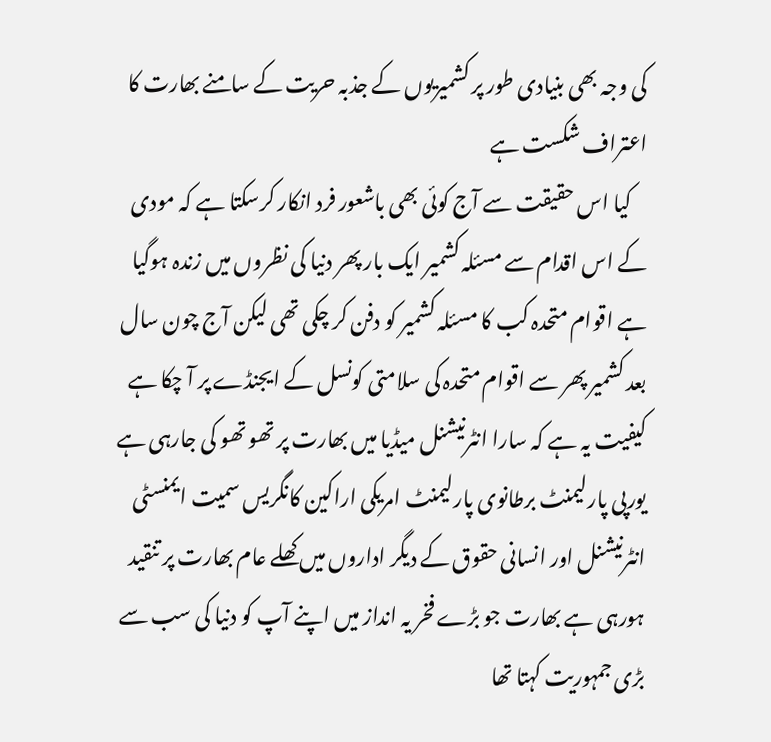کی وجہ بھی بنیادی طور پر کشمیریوں کے جذبہ حریت کے سامنے بھارت کا اعتراف شکست ہے
    کیا اس حقیقت سے آج کوئی بھی باشعور فرد انکار کرسکتا ہے کہ مودی کے اس اقدام سے مسئلہ کشمیر ایک بار پھر دنیا کی نظروں میں زندہ ہوگیا ہے اقوام متحدہ کب کا مسئلہ کشمیر کو دفن کر چکی تھی لیکن آج چون سال بعد کشمیر پھر سے اقوام متحدہ کی سلامتی کونسل کے ایجنڈے پر آ چکا ہے کیفیت یہ ہے کہ سارا انٹرنیشنل میڈیا میں بھارت پر تھو تھو کی جارہی ہے یورپی پارلیمنٹ برطانوی پارلیمنٹ امریکی اراکین کانگریس سمیت ایمنسٹی انٹرنیشنل اور انسانی حقوق کے دیگر اداروں میں کھلے عام بھارت پر تنقید ہورہی ہے بھارت جو بڑے فخر یہ انداز میں اپنے آپ کو دنیا کی سب سے بڑی جمہوریت کہتا تھا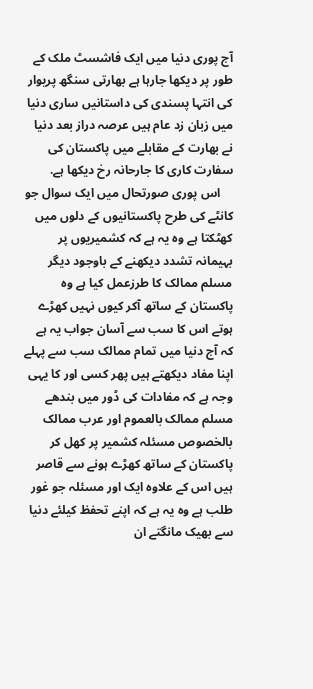آج پوری دنیا میں ایک فاشسٹ ملک کے طور پر دیکھا جارہا ہے بھارتی سنگھ پریوار کی انتہا پسندی کی داستانیں ساری دنیا میں زبان زد عام ہیں عرصہ دراز بعد دنیا نے بھارت کے مقابلے میں پاکستان کی سفارت کاری کا جارحانہ رخ دیکھا ہے.
    اس پوری صورتحال میں ایک سوال جو کانٹے کی طرح پاکستانیوں کے دلوں میں کھٹکتا ہے وہ یہ ہے کہ کشمیریوں پر بہیمانہ تشدد دیکھنے کے باوجود دیگر مسلم ممالک کا طرزعمل کیا ہے وہ پاکستان کے ساتھ آکر کیوں نہیں کھڑے ہوتے اس کا سب سے آسان جواب یہ ہے کہ آج دنیا میں تمام ممالک سب سے پہلے اپنا مفاد دیکھتے ہیں پھر کسی اور کا یہی وجہ ہے کہ مفادات کی ڈور میں بندھے مسلم ممالک بالعموم اور عرب ممالک بالخصوص مسئلہ کشمیر پر کھل کر پاکستان کے ساتھ کھڑے ہونے سے قاصر ہیں اس کے علاوہ ایک اور مسئلہ جو غور طلب ہے وہ یہ ہے کہ اپنے تحفظ کیلئے دنیا سے بھیک مانگتے ان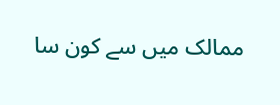ممالک میں سے کون سا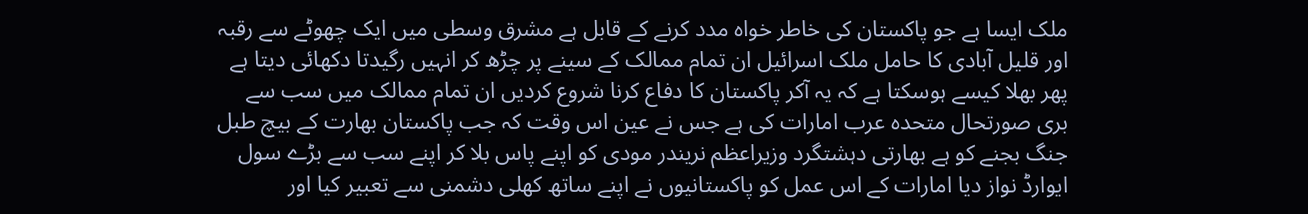ملک ایسا ہے جو پاکستان کی خاطر خواہ مدد کرنے کے قابل ہے مشرق وسطی میں ایک چھوٹے سے رقبہ اور قلیل آبادی کا حامل ملک اسرائیل ان تمام ممالک کے سینے پر چڑھ کر انہیں رگیدتا دکھائی دیتا ہے پھر بھلا کیسے ہوسکتا ہے کہ یہ آکر پاکستان کا دفاع کرنا شروع کردیں ان تمام ممالک میں سب سے بری صورتحال متحدہ عرب امارات کی ہے جس نے عین اس وقت کہ جب پاکستان بھارت کے بیچ طبل جنگ بجنے کو ہے بھارتی دہشتگرد وزیراعظم نریندر مودی کو اپنے پاس بلا کر اپنے سب سے بڑے سول ایوارڈ نواز دیا امارات کے اس عمل کو پاکستانیوں نے اپنے ساتھ کھلی دشمنی سے تعبیر کیا اور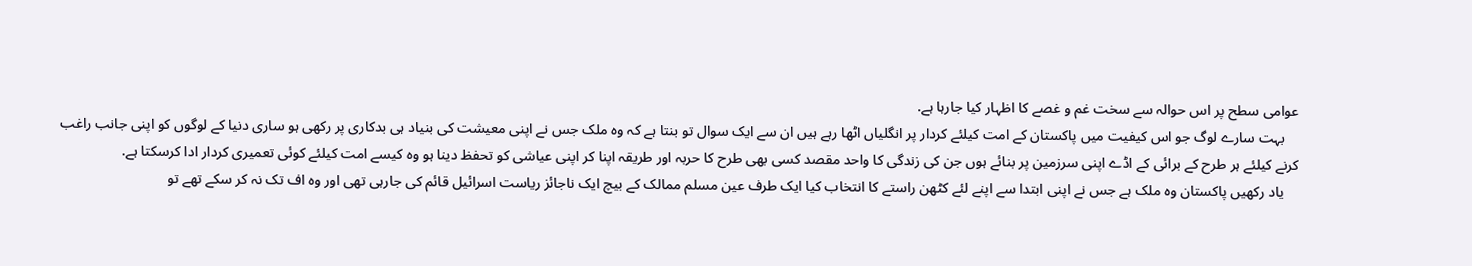عوامی سطح پر اس حوالہ سے سخت غم و غصے کا اظہار کیا جارہا ہے.
    بہت سارے لوگ جو اس کیفیت میں پاکستان کے امت کیلئے کردار پر انگلیاں اٹھا رہے ہیں ان سے ایک سوال تو بنتا ہے کہ وہ ملک جس نے اپنی معیشت کی بنیاد ہی بدکاری پر رکھی ہو ساری دنیا کے لوگوں کو اپنی جانب راغب کرنے کیلئے ہر طرح کے برائی کے اڈے اپنی سرزمین پر بنائے ہوں جن کی زندگی کا واحد مقصد کسی بھی طرح کا حربہ اور طریقہ اپنا کر اپنی عیاشی کو تحفظ دینا ہو وہ کیسے امت کیلئے کوئی تعمیری کردار ادا کرسکتا ہے.
    یاد رکھیں پاکستان وہ ملک ہے جس نے اپنی ابتدا سے اپنے لئے کٹھن راستے کا انتخاب کیا ایک طرف عین مسلم ممالک کے بیچ ایک ناجائز ریاست اسرائیل قائم کی جارہی تھی اور وہ اف تک نہ کر سکے تھے تو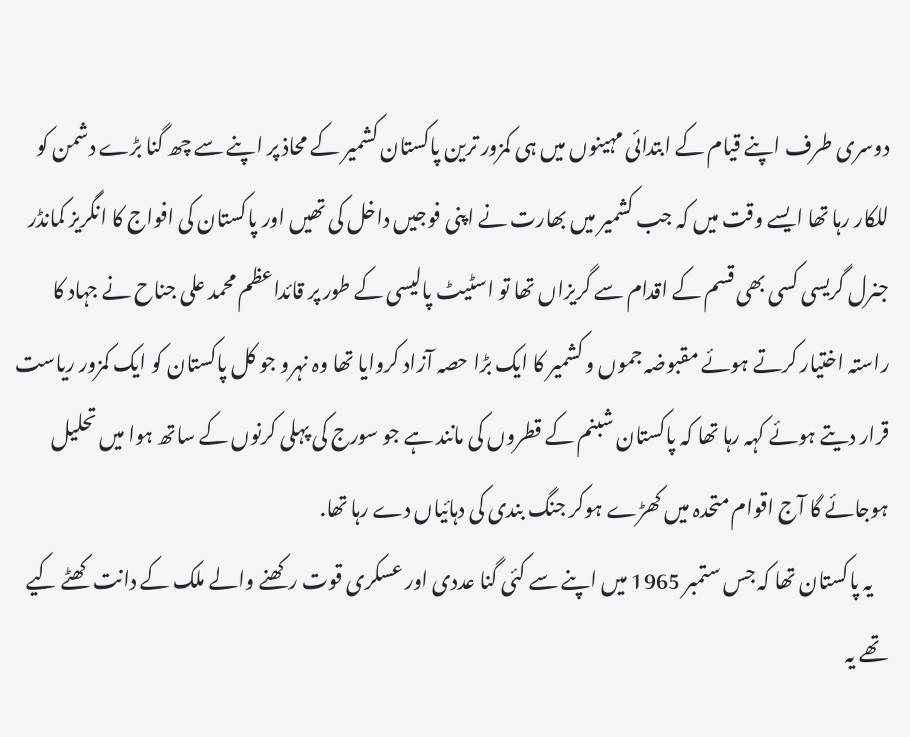دوسری طرف اپنے قیام کے ابتدائی مہینوں میں ہی کمزور ترین پاکستان کشمیر کے محاذ پر اپنے سے چھ گنا بڑے دشمن کو للکار رہا تھا ایسے وقت میں کہ جب کشمیر میں بھارت نے اپنی فوجیں داخل کی تھیں اور پاکستان کی افواج کا انگریز کمانڈر جنرل گریسی کسی بھی قسم کے اقدام سے گریزاں تھا تو اسٹیٹ پالیسی کے طور پر قائداعظم محمد علی جناح نے جہاد کا راستہ اختیار کرتے ہوئے مقبوضہ جموں و کشمیر کا ایک بڑا حصہ آزاد کروایا تھا وہ نہرو جو کل پاکستان کو ایک کمزور ریاست قرار دیتے ہوئے کہہ رہا تھا کہ پاکستان شبنم کے قطروں کی مانند ہے جو سورج کی پہلی کرنوں کے ساتھ ہوا میں تحلیل ہوجائے گا آج اقوام متحدہ میں کھڑے ہوکر جنگ بندی کی دہائیاں دے رہا تھا.
    یہ پاکستان تھا کہ جس ستمبر 1965 میں اپنے سے کئی گنا عددی اور عسکری قوت رکھنے والے ملک کے دانت کھٹے کیے تھے یہ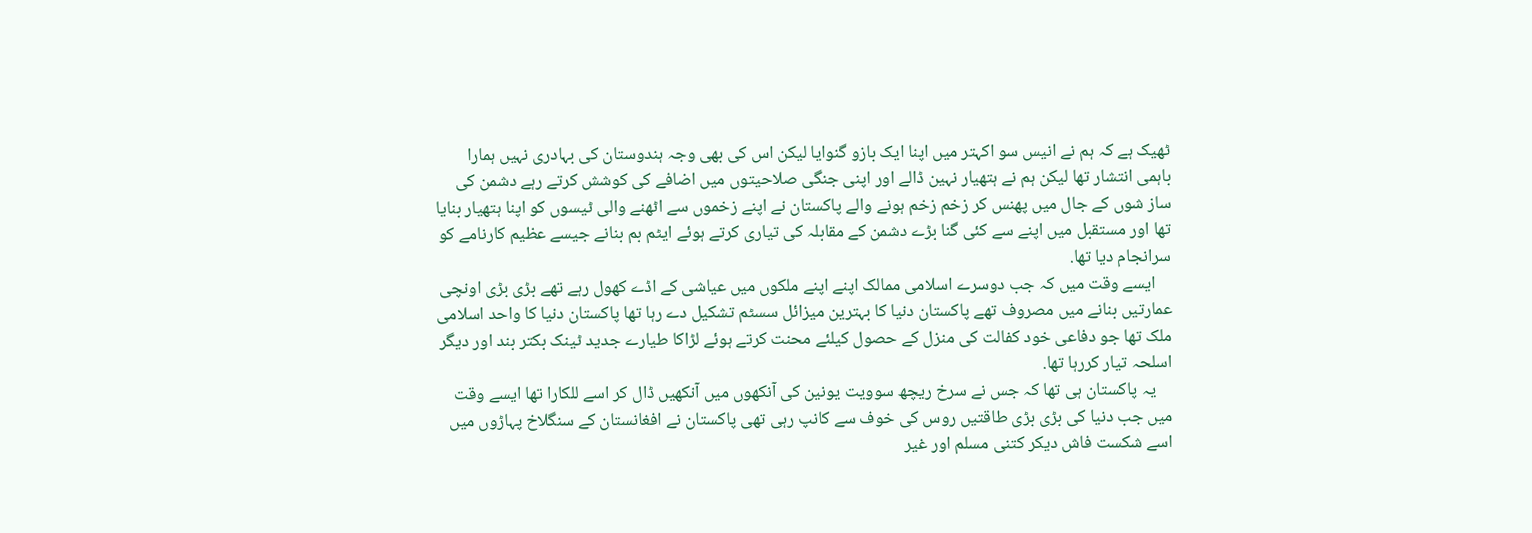ٹھیک ہے کہ ہم نے انیس سو اکہتر میں اپنا ایک بازو گنوایا لیکن اس کی بھی وجہ ہندوستان کی بہادری نہیں ہمارا باہمی انتشار تھا لیکن ہم نے ہتھیار نہین ڈالے اور اپنی جنگی صلاحیتوں میں اضافے کی کوشش کرتے رہے دشمن کی ساز شوں کے جال میں پھنس کر زخم زخم ہونے والے پاکستان نے اپنے زخموں سے اٹھنے والی ٹیسوں کو اپنا ہتھیار بنایا تھا اور مستقبل میں اپنے سے کئی گنا بڑے دشمن کے مقابلہ کی تیاری کرتے ہوئے ایٹم بم بنانے جیسے عظیم کارنامے کو سرانجام دیا تھا.
    ایسے وقت میں کہ جب دوسرے اسلامی ممالک اپنے اپنے ملکوں میں عیاشی کے اڈے کھول رہے تھے بڑی بڑی اونچی عمارتیں بنانے میں مصروف تھے پاکستان دنیا کا بہترین میزائل سسٹم تشکیل دے رہا تھا پاکستان دنیا کا واحد اسلامی ملک تھا جو دفاعی خود کفالت کی منزل کے حصول کیلئے محنت کرتے ہوئے لڑاکا طیارے جدید ٹینک بکتر بند اور دیگر اسلحہ تیار کررہا تھا.
    یہ پاکستان ہی تھا کہ جس نے سرخ ریچھ سوویت یونین کی آنکھوں میں آنکھیں ڈال کر اسے للکارا تھا ایسے وقت میں جب دنیا کی بڑی بڑی طاقتیں روس کی خوف سے کانپ رہی تھی پاکستان نے افغانستان کے سنگلاخ پہاڑوں میں اسے شکست فاش دیکر کتنی مسلم اور غیر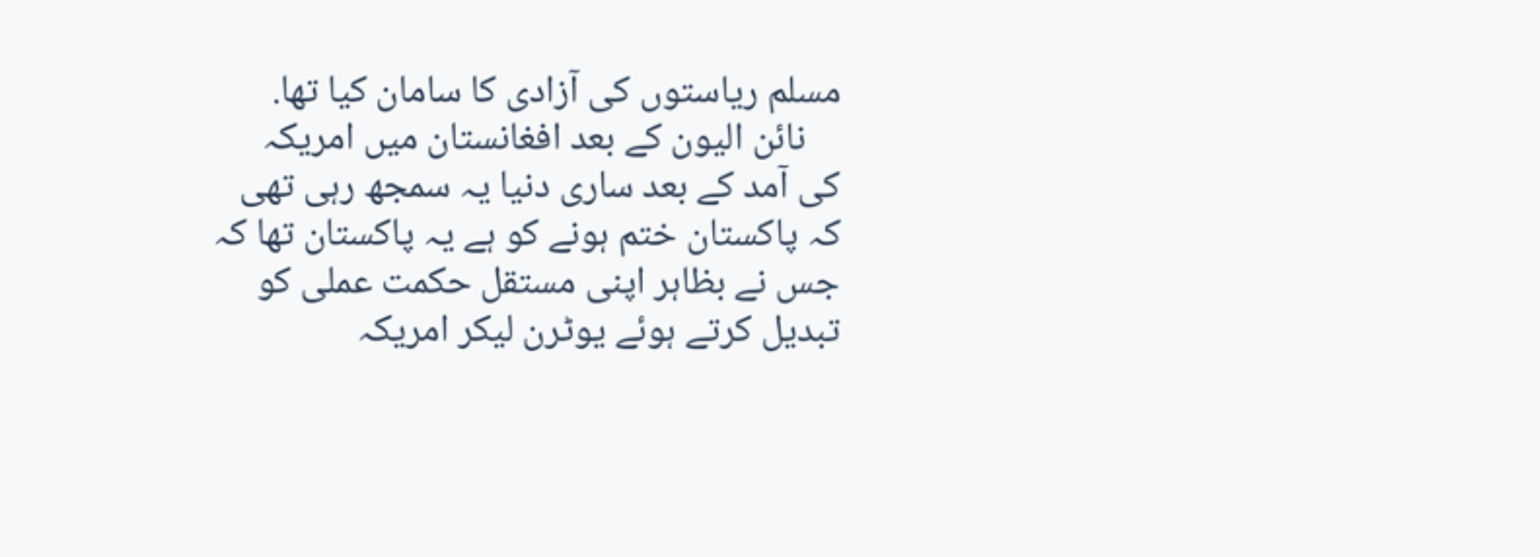مسلم ریاستوں کی آزادی کا سامان کیا تھا.
    نائن الیون کے بعد افغانستان میں امریکہ کی آمد کے بعد ساری دنیا یہ سمجھ رہی تھی کہ پاکستان ختم ہونے کو ہے یہ پاکستان تھا کہ جس نے بظاہر اپنی مستقل حکمت عملی کو تبدیل کرتے ہوئے یوٹرن لیکر امریکہ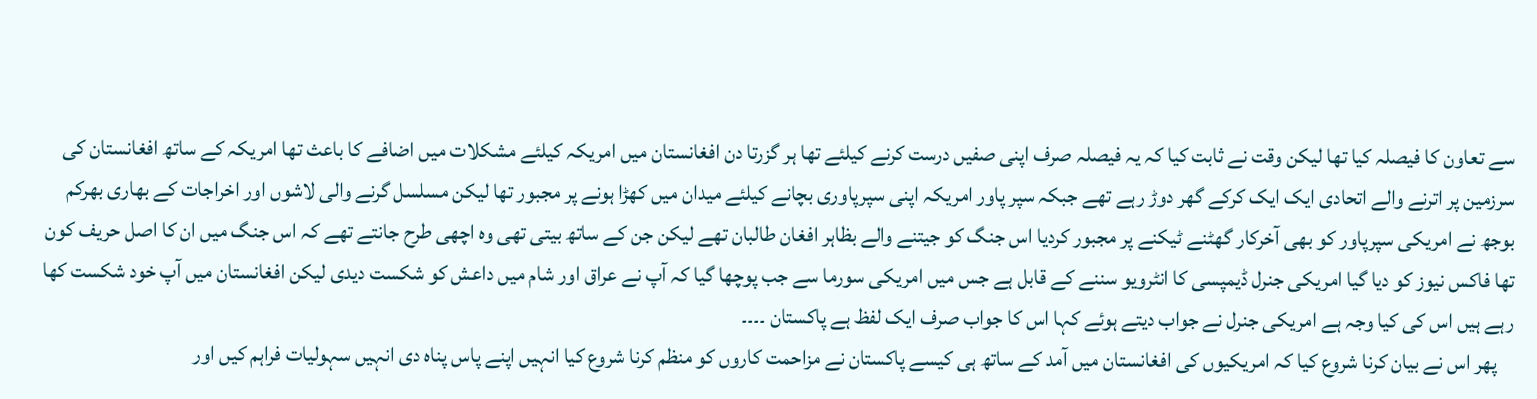سے تعاون کا فیصلہ کیا تھا لیکن وقت نے ثابت کیا کہ یہ فیصلہ صرف اپنی صفیں درست کرنے کیلئے تھا ہر گزرتا دن افغانستان میں امریکہ کیلئے مشکلات میں اضافے کا باعث تھا امریکہ کے ساتھ افغانستان کی سرزمین پر اترنے والے اتحادی ایک ایک کرکے گھر دوڑ رہے تھے جبکہ سپر پاور امریکہ اپنی سپرپاوری بچانے کیلئے میدان میں کھڑا ہونے پر مجبور تھا لیکن مسلسل گرنے والی لاشوں اور اخراجات کے بھاری بھرکم بوجھ نے امریکی سپرپاور کو بھی آخرکار گھٹنے ٹیکنے پر مجبور کردیا اس جنگ کو جیتنے والے بظاہر افغان طالبان تھے لیکن جن کے ساتھ بیتی تھی وہ اچھی طرح جانتے تھے کہ اس جنگ میں ان کا اصل حریف کون تھا فاکس نیوز کو دیا گیا امریکی جنرل ڈیمپسی کا انٹرویو سننے کے قابل ہے جس میں امریکی سورما سے جب پوچھا گیا کہ آپ نے عراق اور شام میں داعش کو شکست دیدی لیکن افغانستان میں آپ خود شکست کھا رہے ہیں اس کی کیا وجہ ہے امریکی جنرل نے جواب دیتے ہوئے کہا اس کا جواب صرف ایک لفظ ہے پاکستان ۔۔۔۔
    پھر اس نے بیان کرنا شروع کیا کہ امریکیوں کی افغانستان میں آمد کے ساتھ ہی کیسے پاکستان نے مزاحمت کاروں کو منظم کرنا شروع کیا انہیں اپنے پاس پناہ دی انہیں سہولیات فراہم کیں اور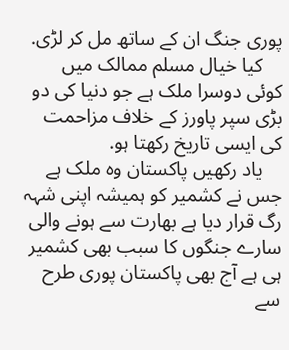پوری جنگ ان کے ساتھ مل کر لڑی.
    کیا خیال مسلم ممالک میں کوئی دوسرا ملک ہے جو دنیا کی دو بڑی سپر پاورز کے خلاف مزاحمت کی ایسی تاریخ رکھتا ہو.
    یاد رکھیں پاکستان وہ ملک ہے جس نے کشمیر کو ہمیشہ اپنی شہہ رگ قرار دیا ہے بھارت سے ہونے والی سارے جنگوں کا سبب بھی کشمیر ہی ہے آج بھی پاکستان پوری طرح سے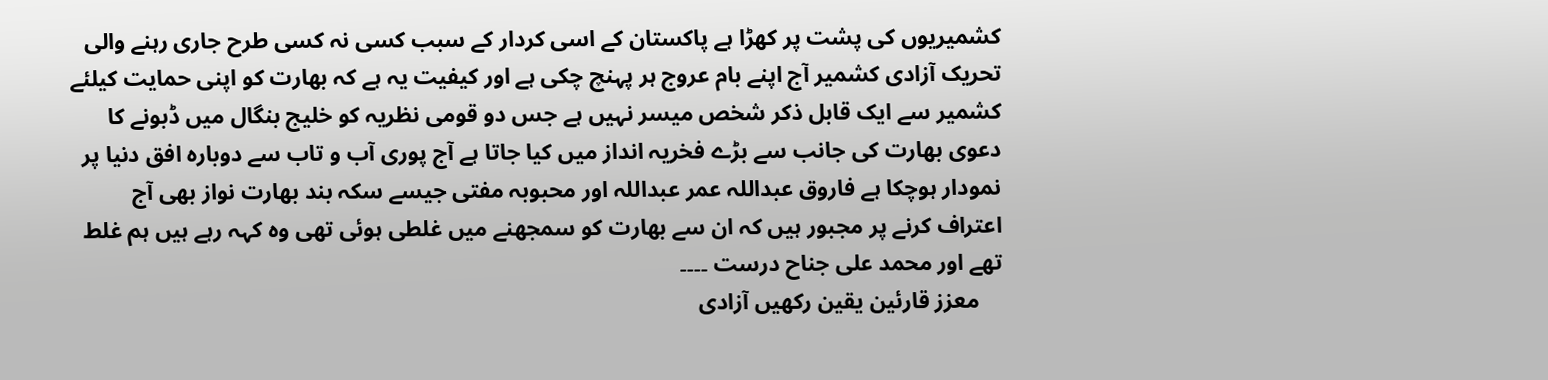کشمیریوں کی پشت پر کھڑا ہے پاکستان کے اسی کردار کے سبب کسی نہ کسی طرح جاری رہنے والی تحریک آزادی کشمیر آج اپنے بام عروج ہر پہنچ چکی ہے اور کیفیت یہ ہے کہ بھارت کو اپنی حمایت کیلئے کشمیر سے ایک قابل ذکر شخص میسر نہیں ہے جس دو قومی نظریہ کو خلیج بنگال میں ڈبونے کا دعوی بھارت کی جانب سے بڑے فخریہ انداز میں کیا جاتا ہے آج پوری آب و تاب سے دوبارہ افق دنیا پر نمودار ہوچکا ہے فاروق عبداللہ عمر عبداللہ اور محبوبہ مفتی جیسے سکہ بند بھارت نواز بھی آج اعتراف کرنے پر مجبور ہیں کہ ان سے بھارت کو سمجھنے میں غلطی ہوئی تھی وہ کہہ رہے ہیں ہم غلط تھے اور محمد علی جناح درست ۔۔۔۔
    معزز قارئین یقین رکھیں آزادی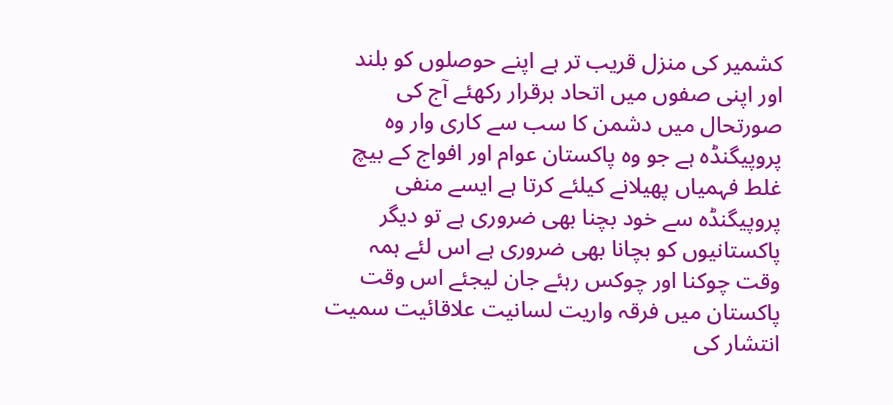کشمیر کی منزل قریب تر ہے اپنے حوصلوں کو بلند اور اپنی صفوں میں اتحاد برقرار رکھئے آج کی صورتحال میں دشمن کا سب سے کاری وار وہ پروپیگنڈہ ہے جو وہ پاکستان عوام اور افواج کے بیچ غلط فہمیاں پھیلانے کیلئے کرتا ہے ایسے منفی پروپیگنڈہ سے خود بچنا بھی ضروری ہے تو دیگر پاکستانیوں کو بچانا بھی ضروری ہے اس لئے ہمہ وقت چوکنا اور چوکس رہئے جان لیجئے اس وقت پاکستان میں فرقہ واریت لسانیت علاقائیت سمیت انتشار کی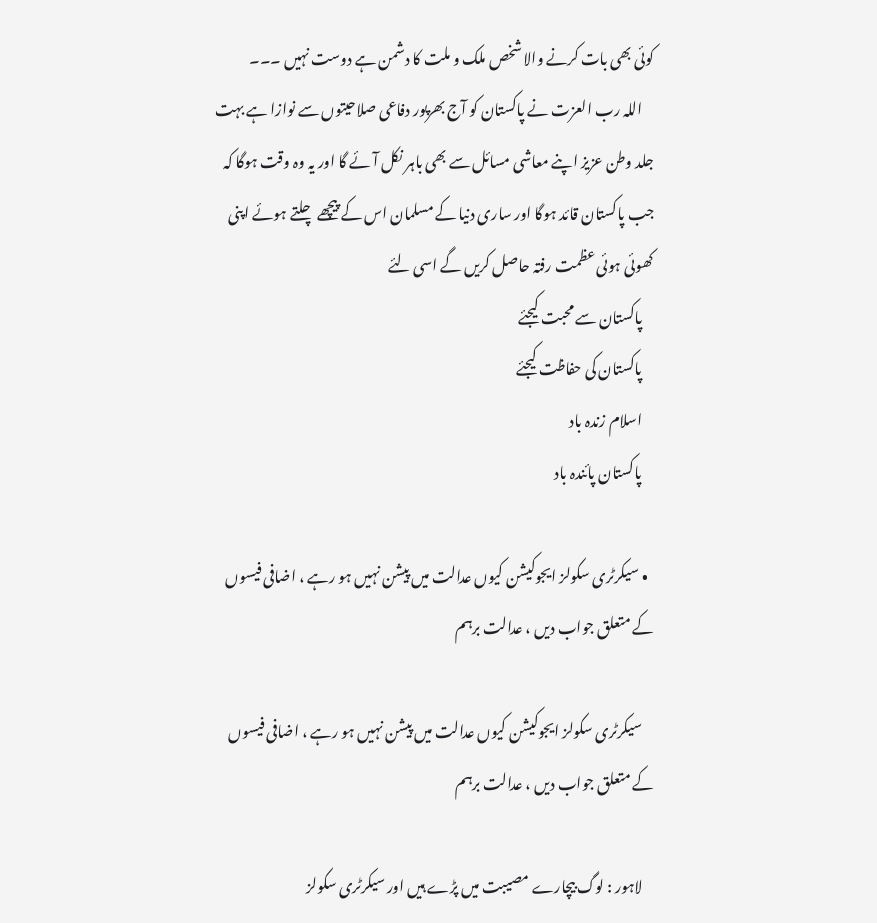کوئی بھی بات کرنے والا شخص ملک و ملت کا دشمن ہے دوست نہیں ۔۔۔
    اللہ رب العزت نے پاکستان کو آج بھرپور دفاعی صلاحیتوں سے نوازا ہے بہت جلد وطن عزیز اپنے معاشی مسائل سے بھی باہر نکل آئے گا اور یہ وہ وقت ہوگا کہ جب پاکستان قائد ہوگا اور ساری دنیا کے مسلمان اس کے پیچھے چلتے ہوئے اپنی کھوئی ہوئی عظمت رفتہ حاصل کریں گے اسی لئے
    پاکستان سے محبت کیجئے
    پاکستان کی حفاظت کیجئے
    اسلام زندہ باد
    پاکستان پائندہ باد

  • سیکرٹری سکولز ایجوکیشن کیوں عدالت میں پیشن نہیں ہو رہے ، اضافی فیسوں کے متعلق جواب دیں ، عدالت برہم

    سیکرٹری سکولز ایجوکیشن کیوں عدالت میں پیشن نہیں ہو رہے ، اضافی فیسوں کے متعلق جواب دیں ، عدالت برہم

    لاہور : لوگ بیچارے مصیبت میں پڑے ہیں اور سیکرٹری سکولز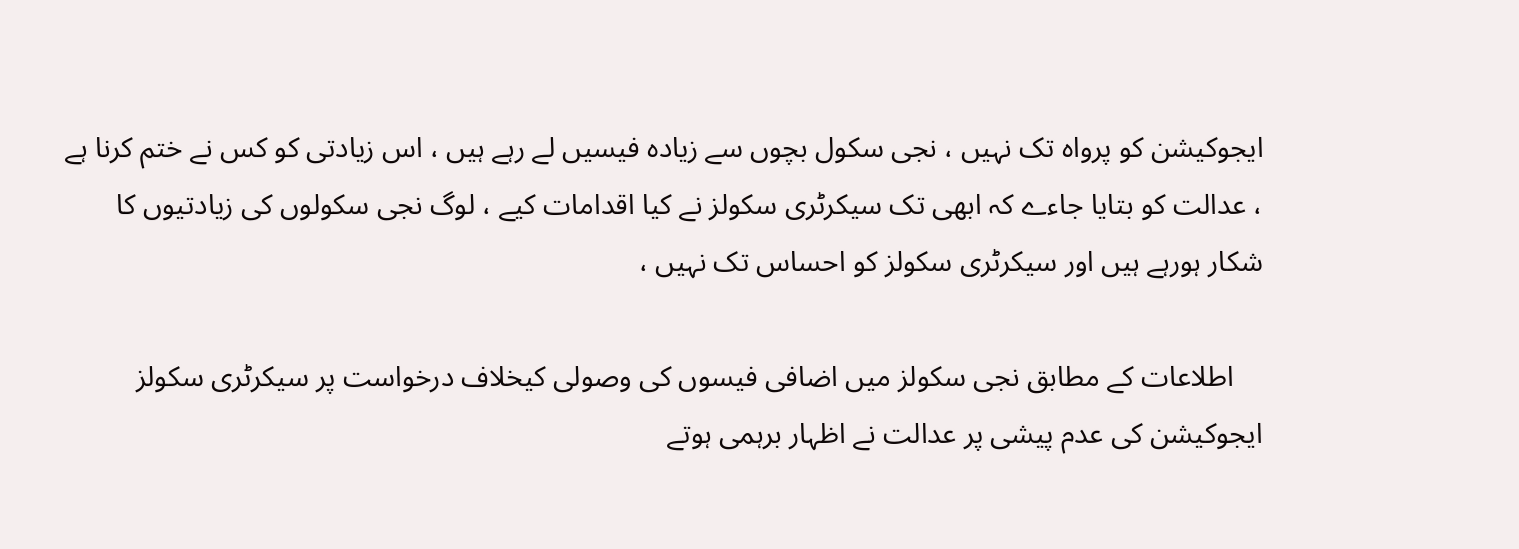ایجوکیشن کو پرواہ تک نہیں ، نجی سکول بچوں سے زیادہ فیسیں لے رہے ہیں ، اس زیادتی کو کس نے ختم کرنا ہے ، عدالت کو بتایا جاءے کہ ابھی تک سیکرٹری سکولز نے کیا اقدامات کیے ، لوگ نجی سکولوں کی زیادتیوں کا شکار ہورہے ہیں اور سیکرٹری سکولز کو احساس تک نہیں ،

    اطلاعات کے مطابق نجی سکولز میں اضافی فیسوں کی وصولی کیخلاف درخواست پر سیکرٹری سکولز ایجوکیشن کی عدم پیشی پر عدالت نے اظہار برہمی ہوتے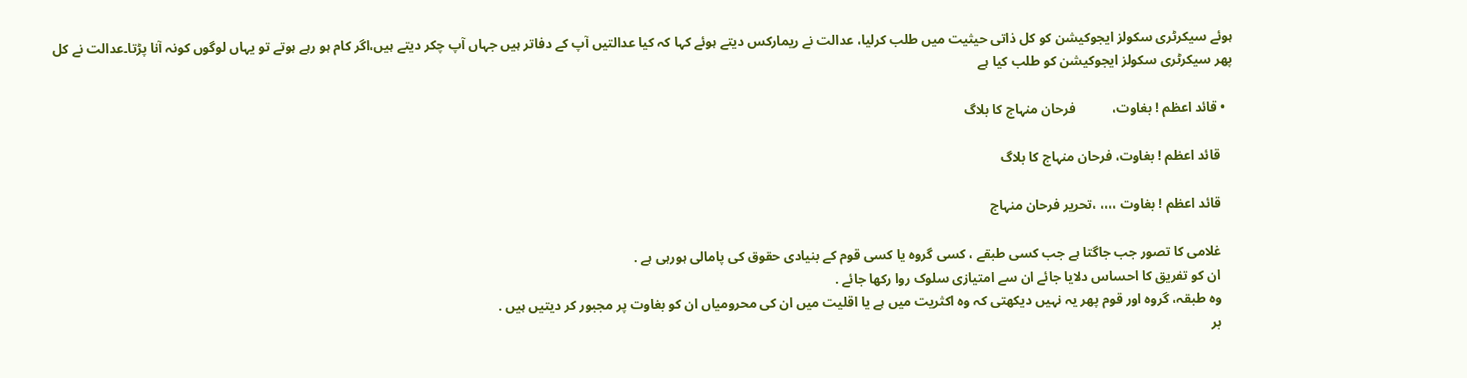ہوئے سیکرٹری سکولز ایجوکیشن کو کل ذاتی حیثیت میں طلب کرلیا، عدالت نے ریمارکس دیتے ہوئے کہا کہ کیا عدالتیں آپ کے دفاتر ہیں جہاں آپ چکر دیتے ہیں،اگر کام ہو رہے ہوتے تو یہاں لوگوں کونہ آنا پڑتا۔عدالت نے کل پھر سیکرٹری سکولز ایجوکیشن کو طلب کیا ہے

  • قائد اعظم ! بغاوت،           فرحان منہاج کا بلاگ

    قائد اعظم ! بغاوت، فرحان منہاج کا بلاگ

    قائد اعظم ! بغاوت ،،،، ،تحریر فرحان منہاج

    غلامی کا تصور جب جاگتا ہے جب کسی طبقے ، کسی گروہ یا کسی قوم کے بنیادی حقوق کی پامالی ہورہی ہے .
    ان کو تفریق کا احساس دلایا جائے ان سے امتیازی سلوک روا رکھا جائے .
    وہ طبقہ، گروہ اور قوم پھر یہ نہیں دیکھتی کہ وہ اکثریت میں ہے یا اقلیت میں ان کی محرومیاں ان کو بغاوت پر مجبور کر دیتیں ہیں .
    بر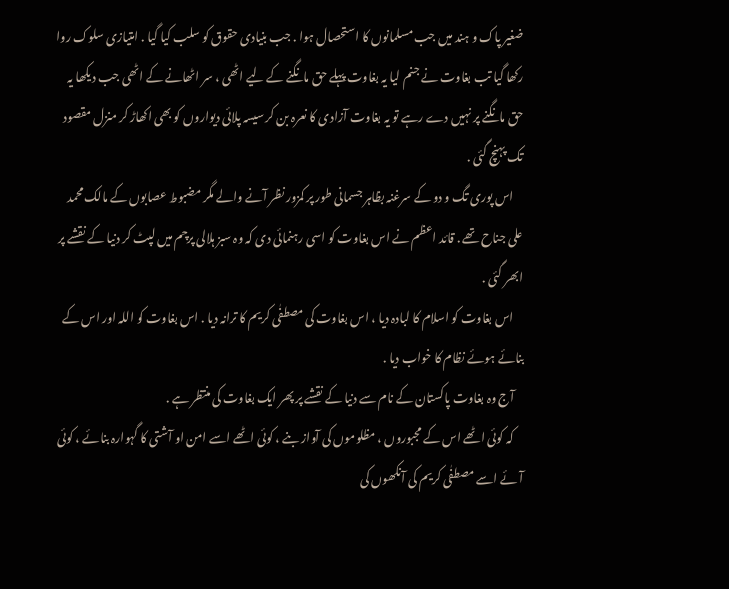ضغیر پاک و ہند میں جب مسلمانوں کا استحصال ہوا . جب بنیادی حقوق کو سلب کیا گیا . امتیازی سلوک روا رکھا گیا تب بغاوت نے جنم لیا یہ بغاوت پہلے حق مانگنے کے لیے اٹھی ، سر اٹھانے کے اٹھی جب دیکھا یہ حق مانگنے پر نہیں دے رہے تو یہ بغاوت آزادی کا نعرہ بن کر سیسہ پلائی دیواروں کو بھی اکھاڑ کر منزل مقصود تک پہنچ گئی .
    اس پوری تگ و دو کے سرغنہ بظاہر جسمانی طور پر کمزور نظر آنے والے مگر مضبوط عصابوں کے مالک محمد علی جناح تھے . قائد اعظم نے اس بغاوت کو اسی رہنمائی دی کہ وہ سبز ہلالی پرچم میں لپٹ کر دنیا کے نقشے پر ابھر گئی .
    اس بغاوت کو اسلام کا لبادہ دیا ، اس بغاوت کی مصطفٰی کریم کا ترانہ دیا . اس بغاوت کو اللہ اور اس کے بنائے ہوئے نظام کا خواب دیا .
    آج وہ بغاوت پاکستان کے نام سے دنیا کے نقشے پر پھر ایک بغاوت کی منتظر ہے .
    کہ کوئی اٹھے اس کے مجبوروں ، مظلوموں کی آواز بنے ، کوئی اٹھے اسے امن او آشتی کا گہوارہ بنائے ، کوئی آئے اسے مصطفٰی کریم کی آنکھوں کی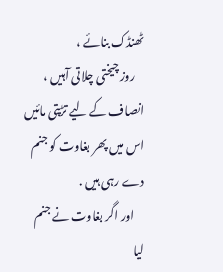ٹھنڈک بنائے ،
    روز چیختی چلاتی آہیں ، انصاف کے لیے تڑپتی مائیں اس میں پھر بغاوت کو جنم دے رہی ہیں .
    اور اگر بغاوت نے جنم لیا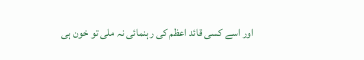اور اسے کسی قائد اعظم کی رہنمائی نہ ملی تو خون ہی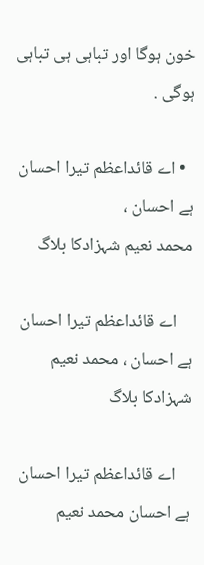خون ہوگا اور تباہی ہی تباہی ہوگی .

  • اے قائداعظم تیرا احسان ہے احسان ،                                  محمد نعیم شہزادکا بلاگ

    اے قائداعظم تیرا احسان ہے احسان ، محمد نعیم شہزادکا بلاگ

    اے قائداعظم تیرا احسان ہے احسان محمد نعیم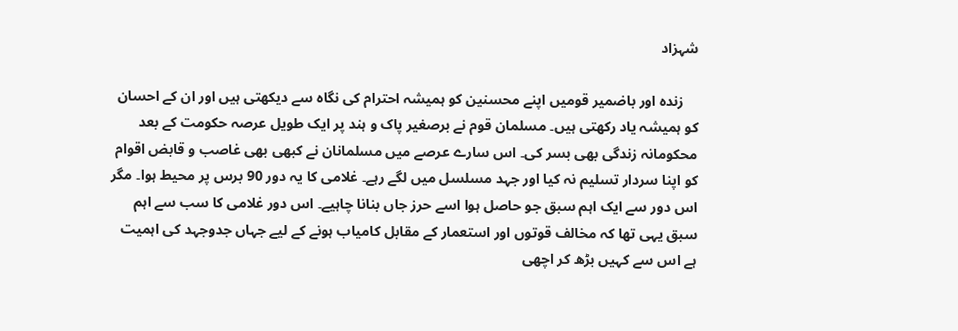شہزاد

    زندہ اور باضمیر قومیں اپنے محسنین کو ہمیشہ احترام کی نگاہ سے دیکھتی ہیں اور ان کے احسان کو ہمیشہ یاد رکھتی ہیں۔ مسلمان قوم نے برصغیر پاک و ہند پر ایک طویل عرصہ حکومت کے بعد محکومانہ زندگی بھی بسر کی۔ اس سارے عرصے میں مسلمانان نے کبھی بھی غاصب و قابض اقوام کو اپنا سردار تسلیم نہ کیا اور جہد مسلسل میں لگے رہے۔ غلامی کا یہ دور 90 برس پر محیط ہوا۔ مگر اس دور سے ایک اہم سبق جو حاصل ہوا اسے حرز جاں بنانا چاہیے۔ اس دور غلامی کا سب سے اہم سبق یہی تھا کہ مخالف قوتوں اور استعمار کے مقابل کامیاب ہونے کے لیے جہاں جدوجہد کی اہمیت ہے اس سے کہیں بڑھ کر اچھی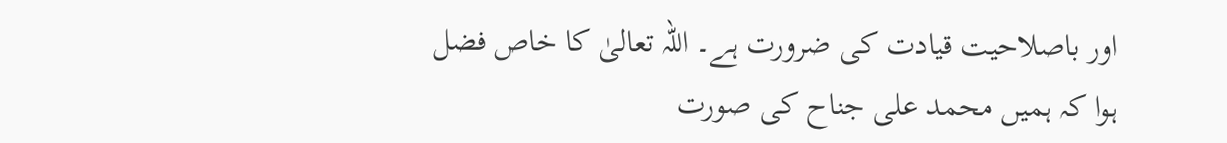اور باصلاحیت قیادت کی ضرورت ہے۔ اللہ تعالیٰ کا خاص فضل ہوا کہ ہمیں محمد علی جناح کی صورت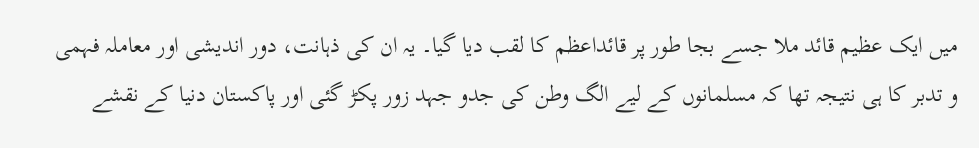میں ایک عظیم قائد ملا جسے بجا طور پر قائداعظم کا لقب دیا گیا۔ یہ ان کی ذہانت، دور اندیشی اور معاملہ فہمی و تدبر کا ہی نتیجہ تھا کہ مسلمانوں کے لیے الگ وطن کی جدو جہد زور پکڑ گئی اور پاکستان دنیا کے نقشے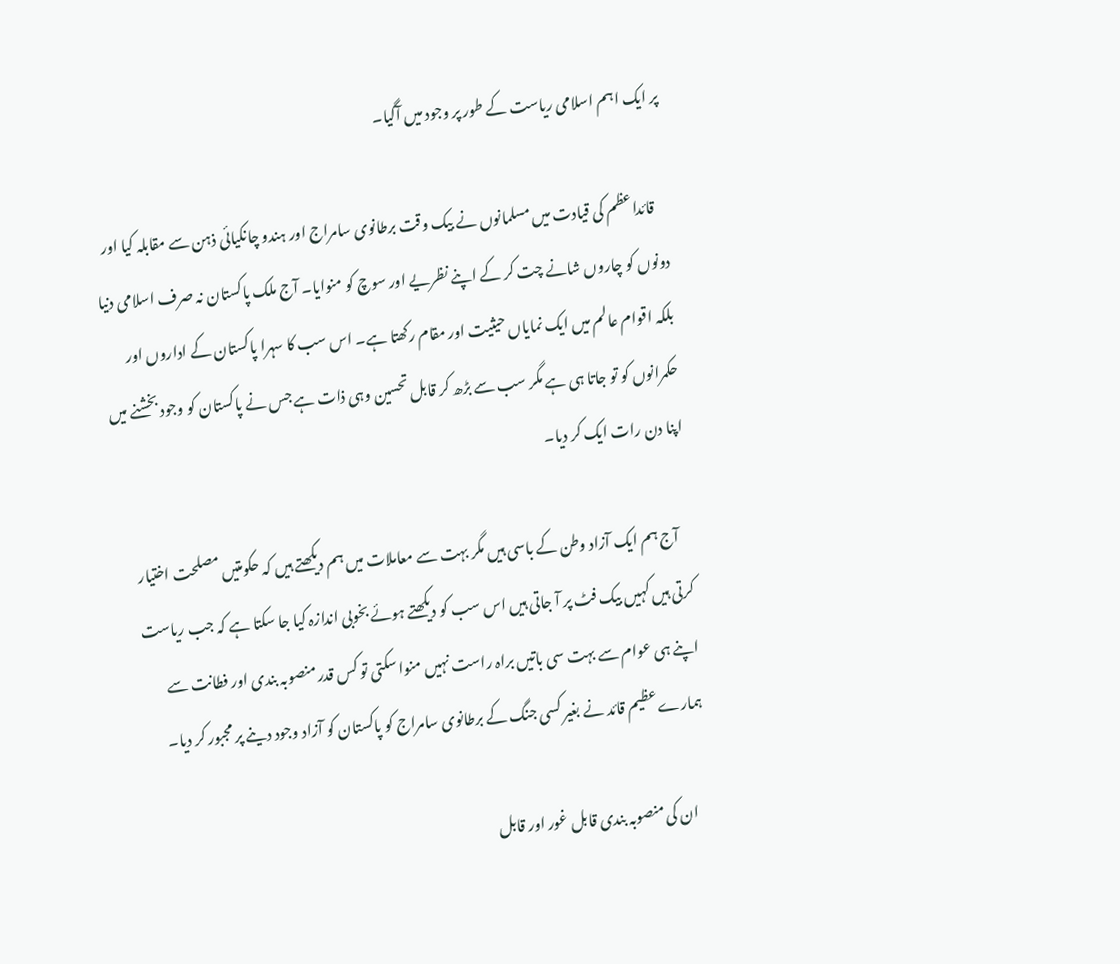پر ایک اہم اسلامی ریاست کے طور پر وجود میں آگیا۔

    قائداعظم کی قیادت میں مسلمانوں نے بیک وقت برطانوی سامراج اور ہندو چانکیائی ذہن سے مقابلہ کیا اور دونوں کو چاروں شانے چت کر کے اپنے نظریے اور سوچ کو منوایا۔ آج ملک پاکستان نہ صرف اسلامی دنیا بلکہ اقوام عالم میں ایک نمایاں حیثیت اور مقام رکھتا ہے۔ اس سب کا سہرا پاکستان کے اداروں اور حکمرانوں کو تو جاتا ہی ہے مگر سب سے بڑھ کر قابل تحسین وہی ذات ہے جس نے پاکستان کو وجود بخشنے میں اپنا دن رات ایک کر دیا۔

    آج ہم ایک آزاد وطن کے باسی ہیں مگر بہت سے معاملات میں ہم دیکھتے ہیں کہ حکومتیں مصلحت اختیار کرتی ہیں کہیں بیک فٹ پر آ جاتی ہیں اس سب کو دیکھتے ہوئے بخوبی اندازہ کیا جا سکتا ہے کہ جب ریاست اپنے ہی عوام سے بہت سی باتیں براہ راست نہیں منوا سکتی تو کس قدر منصوبہ بندی اور فطانت سے ہمارے عظیم قائد نے بغیر کسی جنگ کے برطانوی سامراج کو پاکستان کو آزاد وجود دینے پر مجبور کر دیا۔

    ان کی منصوبہ بندی قابل غور اور قابل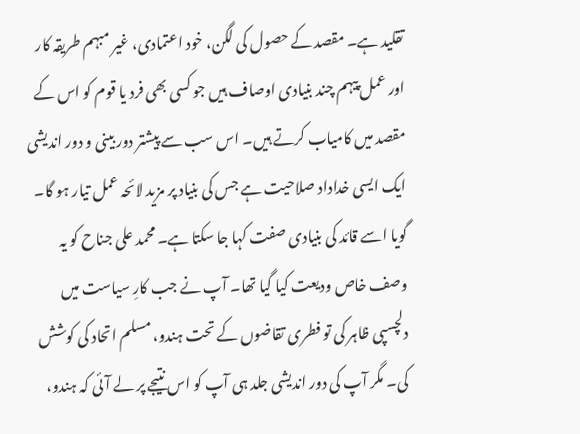تقلید ہے۔ مقصد کے حصول کی لگن، خود اعتمادی، غیر مبہم طریقہ کار اور عمل پیہم چند بنیادی اوصاف ہیں جو کسی بھی فرد یا قوم کو اس کے مقصد میں کامیاب کرتے ہیں۔ اس سب سے پیشتر دور بینی و دور اندیشی ایک ایسی خداداد صلاحیت ہے جس کی بنیاد پر مزید لائحہ عمل تیار ہو گا۔ گویا اسے قائد کی بنیادی صفت کہا جا سکتا ہے۔ محمد علی جناح کو یہ وصف خاص ودیعت کیا گیا تھا۔ آپ نے جب کارِ سیاست میں دلچسپی ظاہر کی تو فطری تقاضوں کے تحت ہندو، مسلم اتحاد کی کوشش کی۔ مگر آپ کی دور اندیشی جلد ہی آپ کو اس نتیجے پر لے آئی کہ ہندو،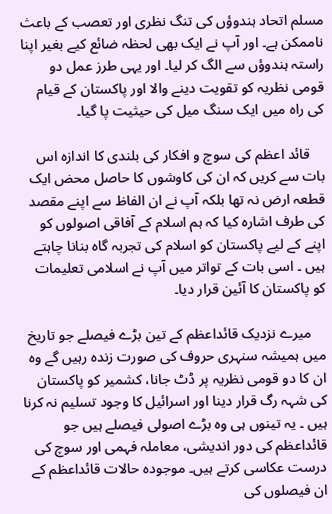مسلم اتحاد ہندوؤں کی تنگ نظری اور تعصب کے باعث ناممکن ہے۔ اور آپ نے ایک بھی لحظہ ضائع کیے بغیر اپنا راستہ ہندوؤں سے الگ کر لیا۔ اور یہی طرز عمل دو قومی نظریہ کو تقویت دینے والا اور پاکستان کے قیام کی راہ میں ایک سنگ میل کی حیثیت پا گیا۔

    قائد اعظم کی سوچ و افکار کی بلندی کا اندازہ اس بات سے کریں کہ ان کی کاوشوں کا حاصل محض ایک قطعہ ارض نہ تھا بلکہ آپ نے ان الفاظ سے اپنے مقصد کی طرف اشارہ کیا کہ ہم اسلام کے آفاقی اصولوں کو اپنے کے لیے پاکستان کو اسلام کی تجربہ گاہ بنانا چاہتے ہیں ۔ اسی بات کے تواتر میں آپ نے اسلامی تعلیمات کو پاکستان کا آئین قرار دیا۔

    میرے نزدیک قائداعظم کے تین بڑے فیصلے جو تاریخ میں ہمیشہ سنہری حروف کی صورت زندہ رہیں گے وہ ان کا دو قومی نظریہ پر ڈٹ جانا، کشمیر کو پاکستان کی شہہ رگ قرار دینا اور اسرائیل کا وجود تسلیم نہ کرنا ہیں ۔ یہ تینوں ہی وہ بڑے اصولی فیصلے ہیں جو قائداعظم کی دور اندیشی، معاملہ فہمی اور سوچ کی درست عکاسی کرتے ہیں۔ موجودہ حالات قائداعظم کے ان فیصلوں کی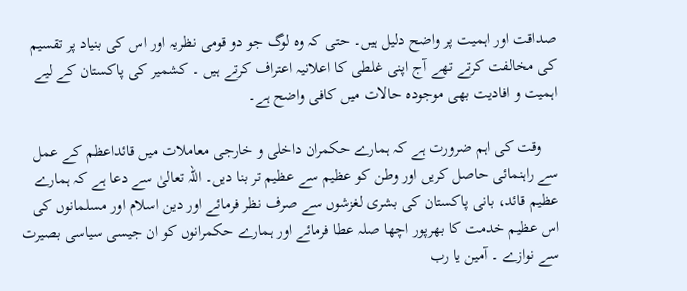صداقت اور اہمیت پر واضح دلیل ہیں۔ حتی کہ وہ لوگ جو دو قومی نظریہ اور اس کی بنیاد پر تقسیم کی مخالفت کرتے تھے آج اپنی غلطی کا اعلانیہ اعتراف کرتے ہیں ۔ کشمیر کی پاکستان کے لیے اہمیت و افادیت بھی موجودہ حالات میں کافی واضح ہے۔

    وقت کی اہم ضرورت ہے کہ ہمارے حکمران داخلی و خارجی معاملات میں قائداعظم کے عمل سے راہنمائی حاصل کریں اور وطن کو عظیم سے عظیم تر بنا دیں۔ اللہ تعالیٰ سے دعا ہے کہ ہمارے عظیم قائد، بانی پاکستان کی بشری لغزشوں سے صرف نظر فرمائے اور دین اسلام اور مسلمانوں کی اس عظیم خدمت کا بھرپور اچھا صلہ عطا فرمائے اور ہمارے حکمرانوں کو ان جیسی سیاسی بصیرت سے نوازے ۔ آمین یا رب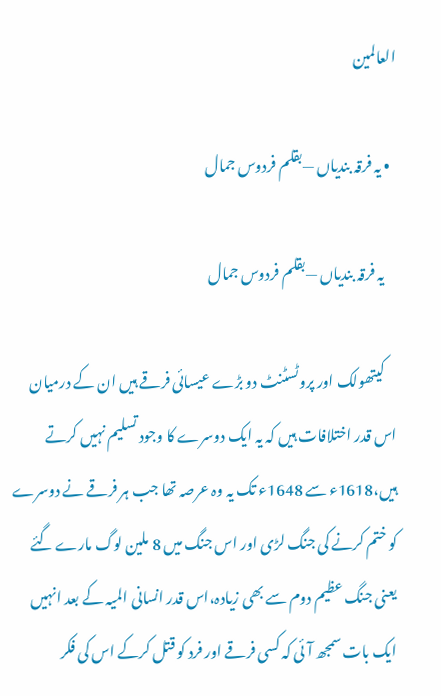العالمین

  • یہ فرقہ بندیاں —بقلم فردوس جمال

    یہ فرقہ بندیاں —بقلم فردوس جمال

    کیتھولک اور پروٹسٹنٹ دو بڑے عیسائی فرقے ہیں ان کے درمیان اس قدر اختلافات ہیں کہ یہ ایک دوسرے کا وجود تسلیم نہیں کرتے ہیں،1618ء سے 1648ء تک یہ وہ عرصہ تھا جب ہر فرقے نے دوسرے کو ختم کرنے کی جنگ لڑی اور اس جنگ میں 8 ملین لوگ مارے گئے یعنی جنگ عظیم دوم سے بھی زیادہ،اس قدر انسانی المیہ کے بعد انہیں ایک بات سمجھ آئی کہ کسی فرقے اور فرد کو قتل کرکے اس کی فکر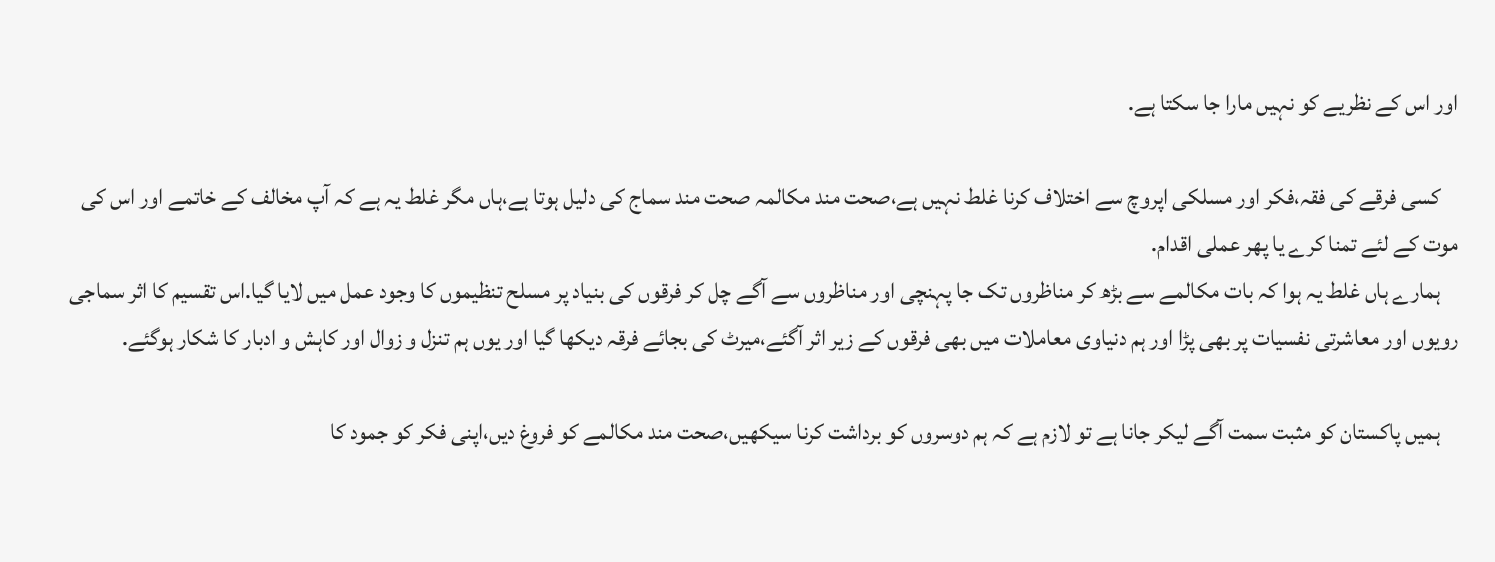اور اس کے نظریے کو نہیں مارا جا سکتا ہے.

    کسی فرقے کی فقہ،فکر اور مسلکی اپروچ سے اختلاف کرنا غلط نہیں ہے،صحت مند مکالمہ صحت مند سماج کی دلیل ہوتا ہے،ہاں مگر غلط یہ ہے کہ آپ مخالف کے خاتمے اور اس کی موت کے لئے تمنا کرے یا پھر عملی اقدام.
    ہمارے ہاں غلط یہ ہوا کہ بات مکالمے سے بڑھ کر مناظروں تک جا پہنچی اور مناظروں سے آگے چل کر فرقوں کی بنیاد پر مسلح تنظیموں کا وجود عمل میں لایا گیا.اس تقسیم کا اثر سماجی رویوں اور معاشرتی نفسیات پر بھی پڑا اور ہم دنیاوی معاملات میں بھی فرقوں کے زیر اثر آگئے،میرٹ کی بجائے فرقہ دیکھا گیا اور یوں ہم تنزل و زوال اور کاہش و ادبار کا شکار ہوگئے.

    ہمیں پاکستان کو مثبت سمت آگے لیکر جانا ہے تو لازم ہے کہ ہم دوسروں کو برداشت کرنا سیکھیں،صحت مند مکالمے کو فروغ دیں،اپنی فکر کو جمود کا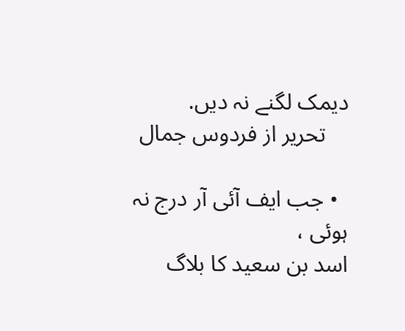دیمک لگنے نہ دیں.
    تحریر از فردوس جمال

  • جب ایف آئی آر درج نہ ہوئی ،                                                                            اسد بن سعید کا بلاگ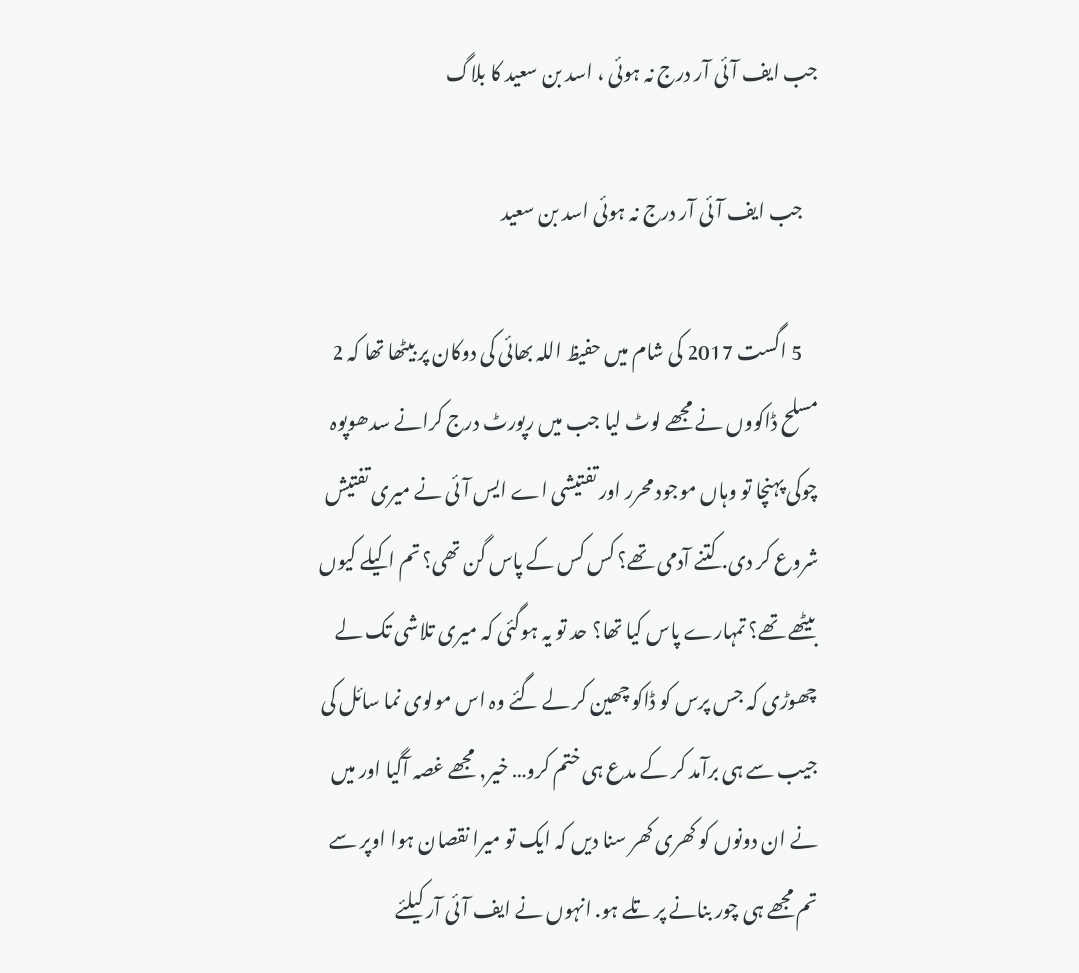جب ایف آئی آر درج نہ ہوئی ، اسد بن سعید کا بلاگ

    جب ایف آئی آر درج نہ ہوئی اسد بن سعید

    5 اگست 2017 کی شام میں حفیظ اللہ بھائی کی دوکان پر بیٹھا تھا کہ 2 مسلح ڈاکووں نے مجھے لوٹ لیا جب میں رپورٹ درج کرانے سدھوپوہ چوکی پہنچا تو وہاں موجود محرر اور تفتیشی اے ایس آئی نے میری تفتیش شروع کر دی. کتنے آدمی تھے؟ کس کس کے پاس گن تھی؟ تم اکیلے کیوں بیٹھے تھے؟ تمہارے پاس کیا تھا؟ حد تو یہ ہوگئی کہ میری تلاشی تک لے چھوڑی کہ جس پرس کو ڈاکو چھین کر لے گئے وہ اس مولوی نما سائل کی جیب سے ہی برآمد کر کے مدع ہی ختم کرو… خیر, مجھے غصہ آگیا اور میں نے ان دونوں کو کھری کھر سنا دیں کہ ایک تو میرا نقصان ہوا اوپر سے تم مجھے ہی چور بنانے پر تلے ہو. انہوں نے ایف آئی آر کیلئے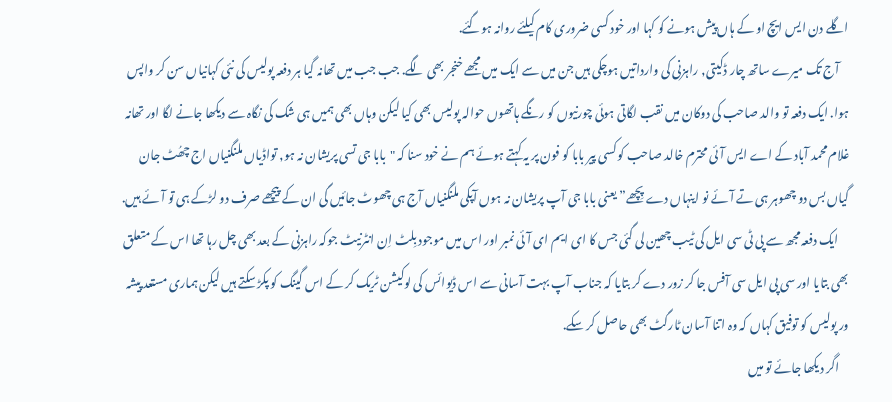اگلے دن ایس ایچ او کے ہاں پیش ہونے کو کہا اور خود کسی ضروری کام کیلئے روانہ ہوگئے.
    آج تک میرے ساتھ چار ڈکیتی, راہزنی کی وارداتیں ہوچکی ہیں جن میں سے ایک میں مجھے خنجر بھی لگے. جب جب میں تھانہ گیا ہر دفعہ پولیس کی نئی کہانیاں سن کر واپس ہوا. ایک دفعہ تو والد صاحب کی دوکان میں نقب لگاتی ہوئی چورنیوں کو رنگے ہاتھوں حوالہ پولیس بھی کیا لیکن وہاں بھی ہمیں ہی شک کی نگاہ سے دیکھا جانے لگا اور تھانہ غلام محمد آباد کے اے ایس آئی محترم خالد صاحب کو کسی پیر بابا کو فون پر یہ کہتے ہوئے ہم نے خود سنا کہ "بابا جی تسی پریشان نہ ہو, تواڈیاں ملنگنیاں اج چھُٹ جان گیاں بس دو چھوہر ہی تے آئے نو اینہاں دے پِچھے” یعنی بابا جی آپ پریشان نہ ہوں آپکی ملنگنیاں آج ہی چھوٹ جائیں گی ان کے پیچھے صرف دو لڑکے ہی تو آئے ہیں.
    ایک دفعہ مجھ سے پی ٹی سی ایل کی ٹیب چھین لی گئی جس کا ای ایم ای آئی نمبر اور اس میں موجود بِلٹ اِن انٹرنیٹ جوکہ راہزنی کے بعد بھی چل رہا تھا اس کے متعلق بھی بتایا اور سی پی ایل سی آفس جا کر زور دے کر بتایا کہ جناب آپ بہت آسانی سے اس ڈیوائس کی لوکیشن ٹریک کر کے اس گینگ کو پکڑ سکتے ہیں لیکن ہماری مستعد پیشہ ور پولیس کو توفیق کہاں کہ وہ اتنا آسان ٹارگٹ بھی حاصل کر سکے.
    اگر دیکھا جائے تو میں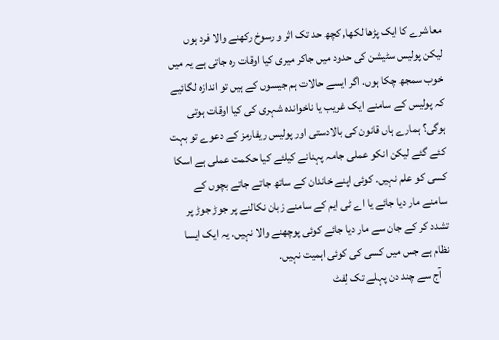معاشرے کا ایک پڑھا لکھا, کچھ حد تک اثر و رسوخ رکھنے والا فرد ہوں لیکن پولیس سٹیشن کی حدود میں جاکر میری کیا اوقات رہ جاتی ہے یہ میں خوب سمجھ چکا ہوں. اگر ایسے حالات ہم جیسوں کے ہیں تو اندازہ لگائیے کہ پولیس کے سامنے ایک غریب یا ناخواندہ شہری کی کیا اوقات ہوتی ہوگی؟ ہمارے ہاں قانون کی بالادستی اور پولیس ریفارمز کے دعوے تو بہت کئے گئے لیکن انکو عملی جامہ پہنانے کیلئے کیا حکمت عملی ہے اسکا کسی کو علم نہیں. کوئی اپنے خاندان کے ساتھ جاتے جاتے بچوں کے سامنے مار دیا جائے یا اے ٹی ایم کے سامنے زبان نکالنے پر جوڑ جوڑ پر تشدد کر کے جان سے مار دیا جائے کوئی پوچھنے والا نہیں. یہ ایک ایسا نظام ہے جس میں کسی کی کوئی اہمیت نہیں.
    آج سے چند دن پہلے تک لِفٹ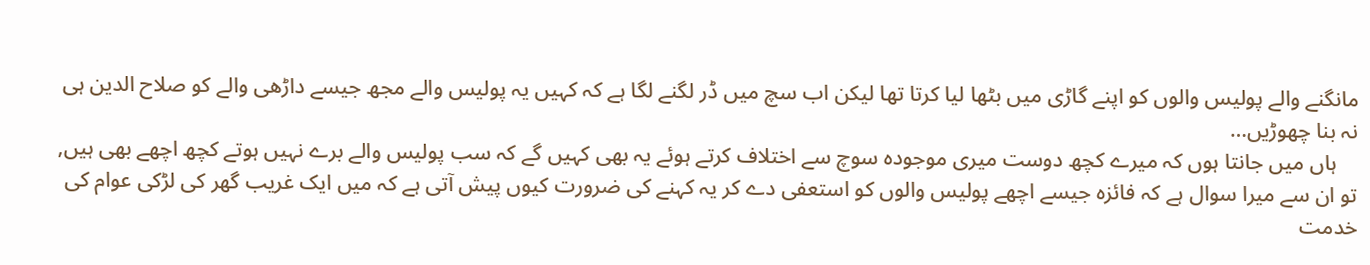مانگنے والے پولیس والوں کو اپنے گاڑی میں بٹھا لیا کرتا تھا لیکن اب سچ میں ڈر لگنے لگا ہے کہ کہیں یہ پولیس والے مجھ جیسے داڑھی والے کو صلاح الدین ہی نہ بنا چھوڑیں…
    ہاں میں جانتا ہوں کہ میرے کچھ دوست میری موجودہ سوچ سے اختلاف کرتے ہوئے یہ بھی کہیں گے کہ سب پولیس والے برے نہیں ہوتے کچھ اچھے بھی ہیں, تو ان سے میرا سوال ہے کہ فائزہ جیسے اچھے پولیس والوں کو استعفی دے کر یہ کہنے کی ضرورت کیوں پیش آتی ہے کہ میں ایک غریب گھر کی لڑکی عوام کی خدمت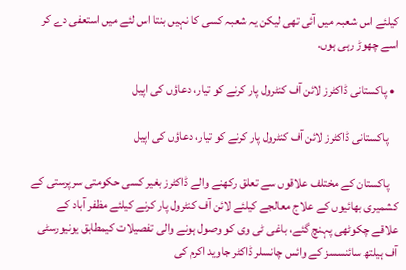کیلئے اس شعبہ میں آئی تھی لیکن یہ شعبہ کسی کا نہیں بنتا اس لئے میں استعفی دے کر اسے چھوڑ رہی ہوں.

  • پاکستانی ڈاکٹرز لائن آف کنٹرول پار کرنے کو تیار، دعاؤں کی اپیل

    پاکستانی ڈاکٹرز لائن آف کنٹرول پار کرنے کو تیار، دعاؤں کی اپیل

    پاکستان کے مختلف علاقوں سے تعلق رکھنے والے ڈاکٹرز بغیر کسی حکومتی سرپرستی کے کشمیری بھائیوں کے علاج معالجے کیلئے لائن آف کنٹرول پار کرنے کیلئے مظفر آباد کے علاقے چکوٹھی پہنچ گئے، باغی ٹی وی کو وصول ہونے والی تفصیلات کیمطابق یونیورسٹی آف ہیلتھ سائنسسز کے وائس چانسلر ڈاکٹر جاوید اکرم کی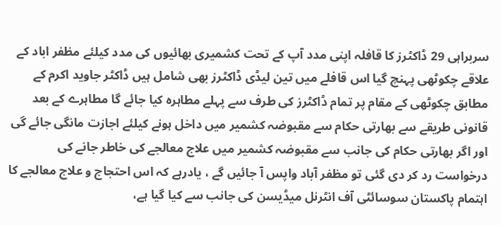سربراہی 29 ڈاکٹرز کا قافلہ اپنی مدد آپ کے تحت کشمیری بھائیوں کی مدد کیلئے مظفر اباد کے علاقے چکوٹھی پہنچ گیا اس قافلے میں تین لیڈی ڈاکٹرز بھی شامل ہیں ڈاکٹر جاوید اکرم کے مطابق چکوٹھی کے مقام پر تمام ڈاکٹرز کی طرف سے پہلے مطاہرہ کیا جائے گا مطاہرے کے بعد قانونی طریقے سے بھارتی حکام سے مقبوضہ کشمیر میں داخل ہونے کیلئے اجازت مانگی جائے گی اور اگر بھارتی حکام کی جانب سے مقبوضہ کشمیر میں علاج معالجے کی خاطر جانے کی درخواست رد کر دی گئی تو مظفر آباد واپس آ جائیں گے ، یادرہے کہ اس احتجاج و علاج معالجے کا اہتمام پاکستان سوسائٹی آف انٹرنل میڈیسن کی جانب سے کیا گیا ہے،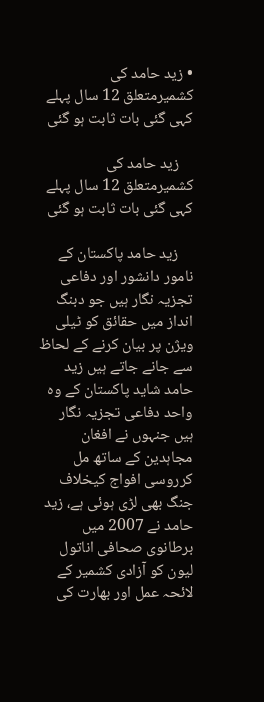• زید حامد کی کشمیرمتعلق 12 سال پہلے کہی گئی بات ثابت ہو گئی

    زید حامد کی کشمیرمتعلق 12 سال پہلے کہی گئی بات ثابت ہو گئی

    زید حامد پاکستان کے نامور دانشور اور دفاعی تجزیہ نگار ہیں جو دبنگ انداز میں حقائق کو ٹیلی ویژن پر بیان کرنے کے لحاظ سے جانے جاتے ہیں زید حامد شاید پاکستان کے وہ واحد دفاعی تجزیہ نگار ہیں جنہوں نے افغان مجاہدین کے ساتھ مل کرروسی افواج کیخلاف جنگ بھی لڑی ہوئی ہے، زید حامد نے 2007 میں برطانوی صحافی اناتول لیون کو آزادی کشمیر کے لائحہ عمل اور بھارت کی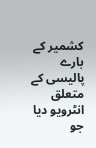کشمیر کے بارے پالیسی کے متعلق انٹرویو دیا جو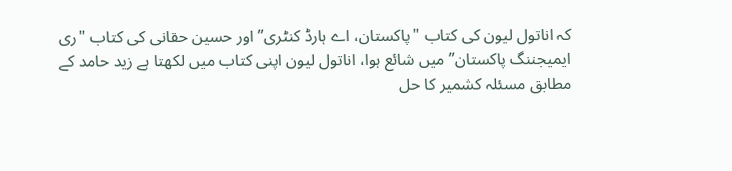کہ اناتول لیون کی کتاب "پاکستان، اے ہارڈ کنٹری” اور حسین حقانی کی کتاب "ری ایمیجننگ پاکستان” میں شائع ہوا، اناتول لیون اپنی کتاب میں لکھتا ہے زید حامد کے مطابق مسئلہ کشمیر کا حل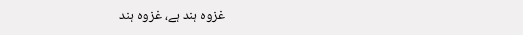غزوہ ہند ہے، غزوہ ہند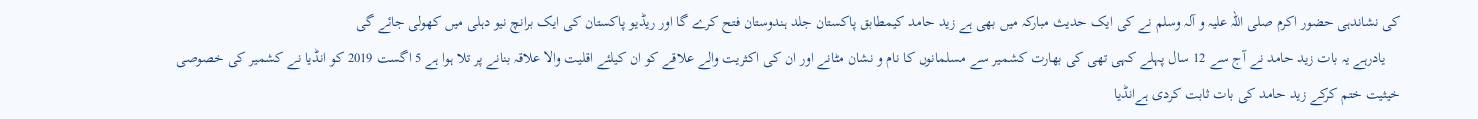کی نشاندہی حضور اکرم صلی اللہ علیہ و آلہ وسلم نے کی ایک حدیث مبارکہ میں بھی ہے زید حامد کیمطابق پاکستان جلد ہندوستان فتح کرے گا اور ریڈیو پاکستان کی ایک برانچ نیو دہلی میں کھولی جائے گی
    یادرہے یہ بات زید حامد نے آج سے 12 سال پہلے کہی تھی کی بھارت کشمیر سے مسلمانوں کا نام و نشان مٹانے اور ان کی اکثریت والے علاقے کو ان کیلئے اقلیت والا علاقہ بنانے پر تلا ہوا ہے 5 اگست 2019 کو انڈیا نے کشمیر کی خصوصی خیثیت ختم کرکے زید حامد کی بات ثابت کردی ہےانڈیا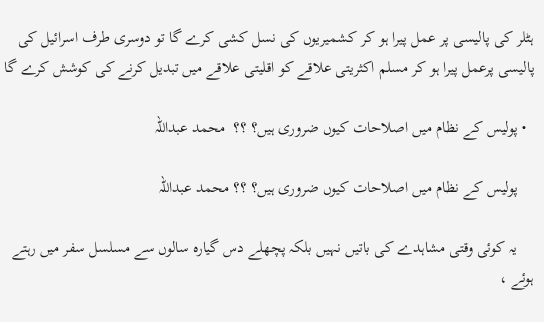ہٹلر کی پالیسی پر عمل پیرا ہو کر کشمیریوں کی نسل کشی کرے گا تو دوسری طرف اسرائیل کی پالیسی پرعمل پیرا ہو کر مسلم اکثریتی علاقے کو اقلیتی علاقے میں تبدیل کرنے کی کوشش کرے گا

  • پولیس کے نظام میں اصلاحات کیوں ضروری ہیں؟ ؟؟  محمد عبداللہ

    پولیس کے نظام میں اصلاحات کیوں ضروری ہیں؟ ؟؟ محمد عبداللہ

    یہ کوئی وقتی مشاہدے کی باتیں نہیں بلکہ پچھلے دس گیارہ سالوں سے مسلسل سفر میں رہتے ہوئے ،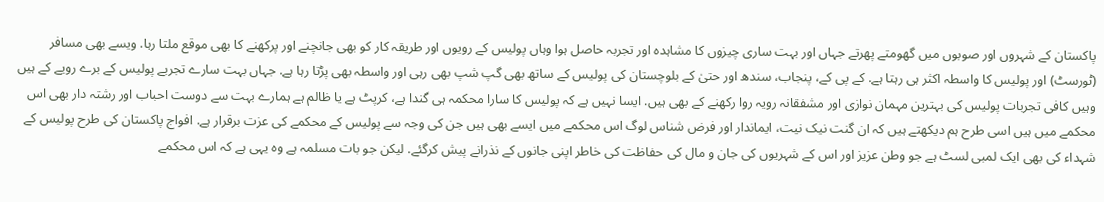پاکستان کے شہروں اور صوبوں میں گھومتے پھرتے جہاں اور بہت ساری چیزوں کا مشاہدہ اور تجربہ حاصل ہوا وہاں پولیس کے رویوں اور طریقہ کار کو بھی جانچنے اور پرکھنے کا بھی موقع ملتا رہا. ویسے بھی مسافر (ٹورسٹ) اور پولیس کا واسطہ اکثر ہی رہتا ہے. کے پی کے، پنجاب، سندھ اور حتیٰ کے بلوچستان کی پولیس کے ساتھ بھی گپ شپ بھی رہی اور واسطہ بھی پڑتا رہا ہے. جہاں بہت سارے تجربے پولیس کے برے رویے کے ہیں وہیں کافی تجربات پولیس کی بہترین مہمان نوازی اور مشفقانہ رویہ روا رکھنے کے بھی ہیں. ایسا نہیں ہے کہ پولیس کا سارا محکمہ ہی گندا ہے، کرپٹ ہے یا ظالم ہے ہمارے بہت سے دوست احباب اور رشتہ دار بھی اس محکمے میں ہیں اسی طرح ہم دیکھتے ہیں کہ ان گنت نیک نیت، ایماندار اور فرض شناس لوگ اس محکمے میں ایسے بھی ہیں جن کی وجہ سے پولیس کے محکمے کی عزت برقرار ہے. افواج پاکستان کی طرح پولیس کے شہداء کی بھی ایک لمبی لسٹ ہے جو وطن عزیز اور اس کے شہریوں کی جان و مال کی حفاظت کی خاطر اپنی جانوں کے نذرانے پیش کرگئے. لیکن جو بات مسلمہ ہے وہ یہی ہے کہ اس محکمے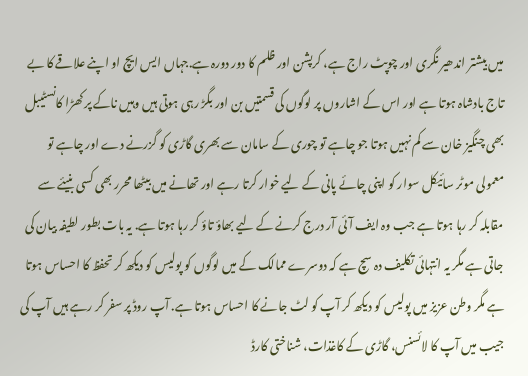میں بیشتر اندھیر نگری اور چوپٹ راج ہے، کرپشن اور ظلم کا دور دورہ ہے.جہاں ایس ایچ او اپنے علاقے کا بے تاج بادشاہ ہوتا ہے اور اس کے اشاروں پر لوگوں کی قسمتیں بن اور بگڑ رہی ہوتی ہیں وہیں ناکے پر کھڑا کانسٹیبل بھی چنگیز خان سے کم نہیں ہوتا جو چاہے تو چوری کے سامان سے بھری گاڑی کو گزرنے دے اور چاہے تو معمولی موٹر سائیکل سوار کو اپنی چائے پانی کے لیے خوار کرتا رہے اور تھانے میں بیٹھا محرر بھی کسی بنیئے سے مقابلہ کر رہا ہوتا ہے جب وہ ایف آئی آر درج کرنے کے لیے بھاؤ تاؤ کر رہا ہوتا ہے. یہ بات بطور لطیفہ بیان کی جاتی ہے مگر یہ انتہائی تکلیف دہ سچ ہے کہ دوسرے ممالک کے میں لوگوں کو پولیس کو دیکھ کر تحفظ کا احساس ہوتا ہے مگر وطن عزیز میں پولیس کو دیکھ کر آپ کو لٹ جانے کا احساس ہوتا ہے. آپ روڈ پر سفر کر رہے ہیں آپ کی جیب میں آپ کا لائسنس، گاڑی کے کاغذات، شناختی کارڈ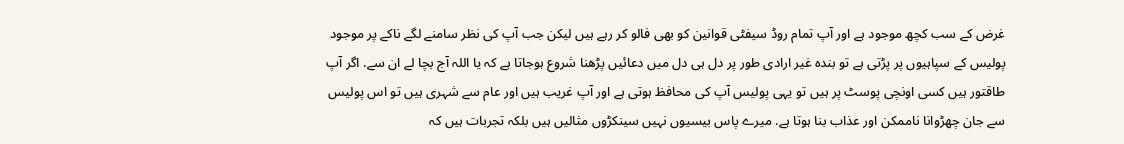غرض کے سب کچھ موجود ہے اور آپ تمام روڈ سیفٹی قوانین کو بھی فالو کر رہے ہیں لیکن جب آپ کی نظر سامنے لگے ناکے پر موجود پولیس کے سپاہیوں پر پڑتی ہے تو بندہ غیر ارادی طور پر دل ہی دل میں دعائیں پڑھنا شروع ہوجاتا ہے کہ یا اللہ آج بچا لے ان سے. اگر آپ طاقتور ہیں کسی اونچی پوسٹ پر ہیں تو یہی پولیس آپ کی محافظ ہوتی ہے اور آپ غریب ہیں اور عام سے شہری ہیں تو اس پولیس سے جان چھڑوانا ناممکن اور عذاب بنا ہوتا ہے. میرے پاس بیسیوں نہیں سینکڑوں مثالیں ہیں بلکہ تجربات ہیں کہ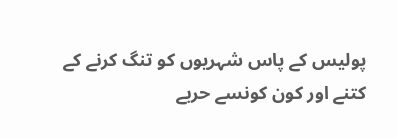پولیس کے پاس شہریوں کو تنگ کرنے کے کتنے اور کون کونسے حربے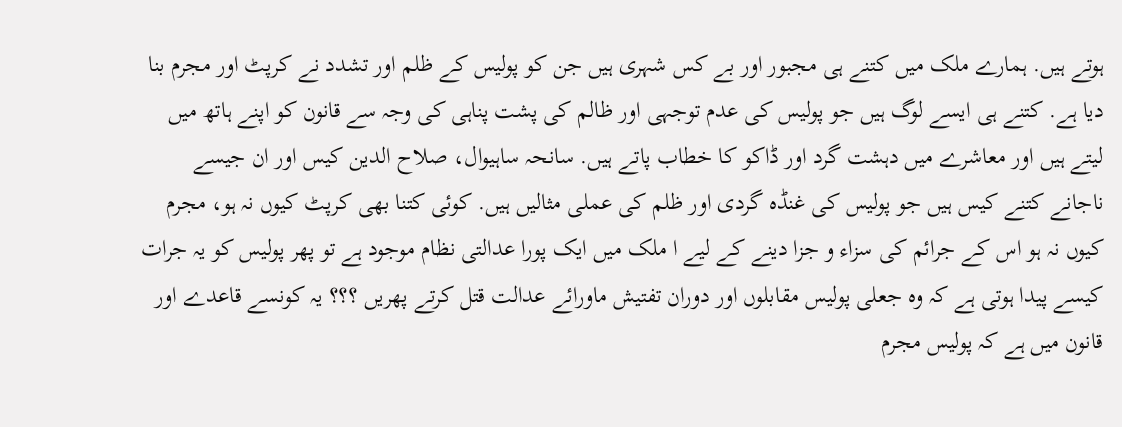ہوتے ہیں. ہمارے ملک میں کتنے ہی مجبور اور بے کس شہری ہیں جن کو پولیس کے ظلم اور تشدد نے کرپٹ اور مجرم بنا دیا ہے. کتنے ہی ایسے لوگ ہیں جو پولیس کی عدم توجہی اور ظالم کی پشت پناہی کی وجہ سے قانون کو اپنے ہاتھ میں لیتے ہیں اور معاشرے میں دہشت گرد اور ڈاکو کا خطاب پاتے ہیں. سانحہ ساہیوال، صلاح الدین کیس اور ان جیسے ناجانے کتنے کیس ہیں جو پولیس کی غنڈہ گردی اور ظلم کی عملی مثالیں ہیں. کوئی کتنا بھی کرپٹ کیوں نہ ہو، مجرم کیوں نہ ہو اس کے جرائم کی سزاء و جزا دینے کے لیے ا ملک میں ایک پورا عدالتی نظام موجود ہے تو پھر پولیس کو یہ جرات کیسے پیدا ہوتی ہے کہ وہ جعلی پولیس مقابلوں اور دوران تفتیش ماورائے عدالت قتل کرتے پھریں ؟؟؟ یہ کونسے قاعدے اور قانون میں ہے کہ پولیس مجرم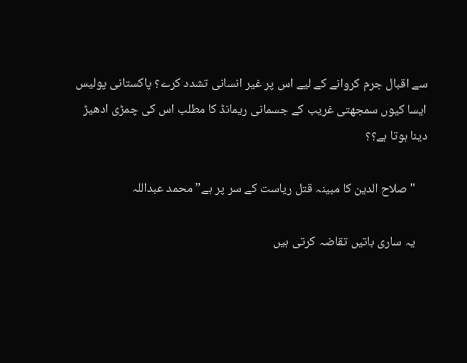سے اقبال جرم کروانے کے لیے اس پر غیر انسانی تشدد کرے؟ پاکستانی پولیس ایسا کیوں سمجھتی غریب کے جسمانی ریمانڈ کا مطلب اس کی چمڑی ادھیڑ دینا ہوتا ہے؟؟

    "صلاح الدین کا مبینہ قتل ریاست کے سر پر ہے” محمد عبداللہ

    یہ ساری باتیں تقاضہ کرتی ہیں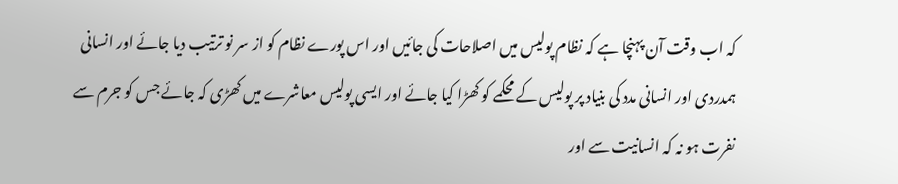کہ اب وقت آن پہنچا ہے کہ نظام پولیس میں اصلاحات کی جائیں اور اس پورے نظام کو از سر نو ترتیب دیا جائے اور انسانی ہمدردی اور انسانی مدد کی بنیاد پر پولیس کے محکمے کو کھڑا کیا جائے اور ایسی پولیس معاشرے میں کھڑی کہ جائے جس کو جرم سے نفرت ہو نہ کہ انسانیت سے اور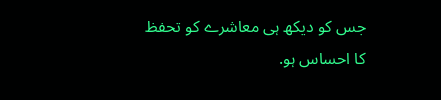جس کو دیکھ ہی معاشرے کو تحفظ کا احساس ہو.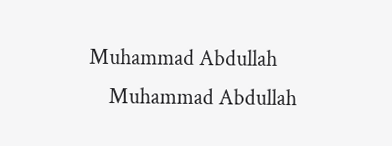Muhammad Abdullah
    Muhammad Abdullah